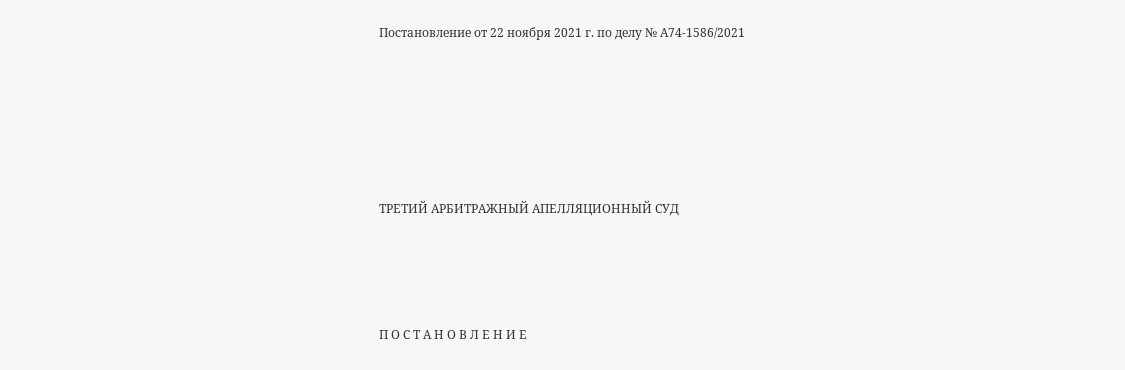Постановление от 22 ноября 2021 г. по делу № А74-1586/2021






ТРЕТИЙ АРБИТРАЖНЫЙ АПЕЛЛЯЦИОННЫЙ СУД




П О С Т А Н О В Л Е Н И Е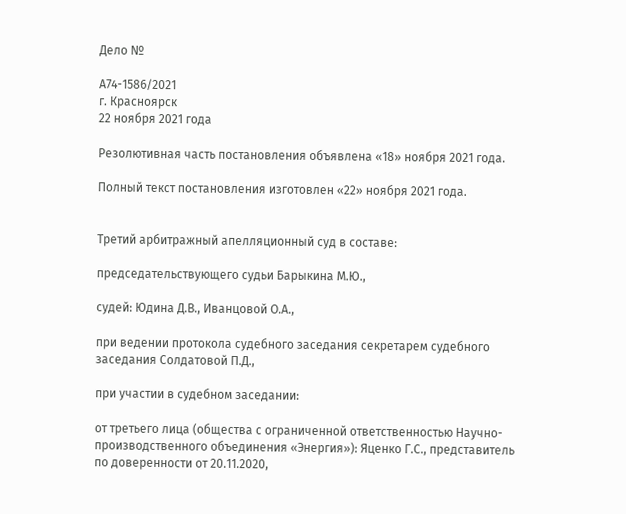Дело №

А74-1586/2021
г. Красноярск
22 ноября 2021 года

Резолютивная часть постановления объявлена «18» ноября 2021 года.

Полный текст постановления изготовлен «22» ноября 2021 года.


Третий арбитражный апелляционный суд в составе:

председательствующего судьи Барыкина М.Ю.,

судей: Юдина Д.В., Иванцовой О.А.,

при ведении протокола судебного заседания секретарем судебного заседания Солдатовой П.Д.,

при участии в судебном заседании:

от третьего лица (общества с ограниченной ответственностью Научно-производственного объединения «Энергия»): Яценко Г.С., представитель по доверенности от 20.11.2020,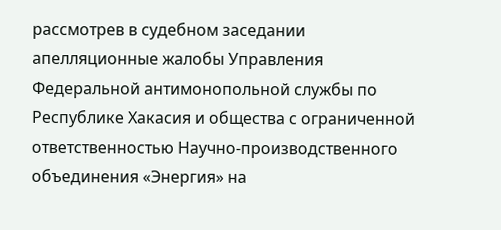рассмотрев в судебном заседании апелляционные жалобы Управления Федеральной антимонопольной службы по Республике Хакасия и общества с ограниченной ответственностью Научно-производственного объединения «Энергия» на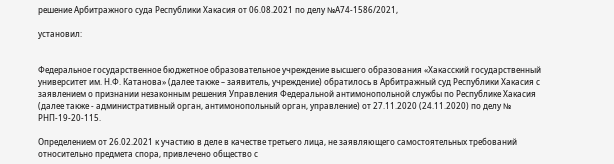решение Арбитражного суда Республики Хакасия от 06.08.2021 по делу №А74-1586/2021,

установил:


Федеральное государственное бюджетное образовательное учреждение высшего образования «Хакасский государственный университет им. Н.Ф. Катанова» (далее также – заявитель, учреждение) обратилось в Арбитражный суд Республики Хакасия с заявлением о признании незаконным решения Управления Федеральной антимонопольной службы по Республике Хакасия (далее также - административный орган, антимонопольный орган, управление) от 27.11.2020 (24.11.2020) по делу № РНП-19-20-115.

Определением от 26.02.2021 к участию в деле в качестве третьего лица, не заявляющего самостоятельных требований относительно предмета спора, привлечено общество с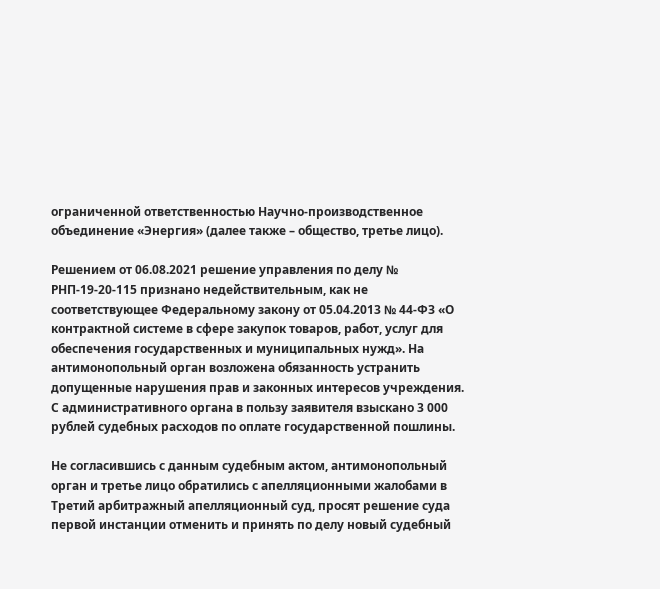ограниченной ответственностью Научно-производственное объединение «Энергия» (далее также – общество, третье лицо).

Решением от 06.08.2021 решение управления по делу № РНП-19-20-115 признано недействительным, как не соответствующее Федеральному закону от 05.04.2013 № 44-ФЗ «О контрактной системе в сфере закупок товаров, работ, услуг для обеспечения государственных и муниципальных нужд». На антимонопольный орган возложена обязанность устранить допущенные нарушения прав и законных интересов учреждения. С административного органа в пользу заявителя взыскано 3 000 рублей судебных расходов по оплате государственной пошлины.

Не согласившись с данным судебным актом, антимонопольный орган и третье лицо обратились с апелляционными жалобами в Третий арбитражный апелляционный суд, просят решение суда первой инстанции отменить и принять по делу новый судебный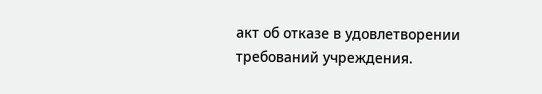акт об отказе в удовлетворении требований учреждения.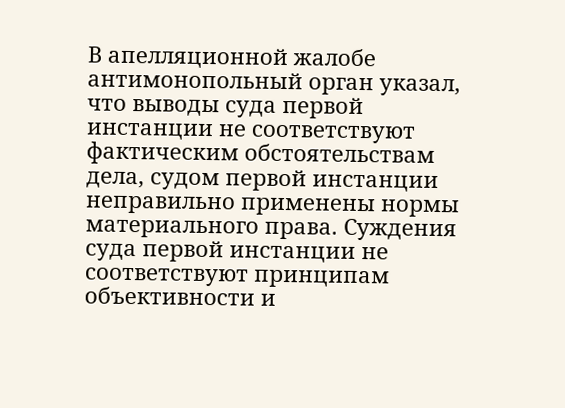В апелляционной жалобе антимонопольный орган указал, что выводы суда первой инстанции не соответствуют фактическим обстоятельствам дела, судом первой инстанции неправильно применены нормы материального права. Суждения суда первой инстанции не соответствуют принципам объективности и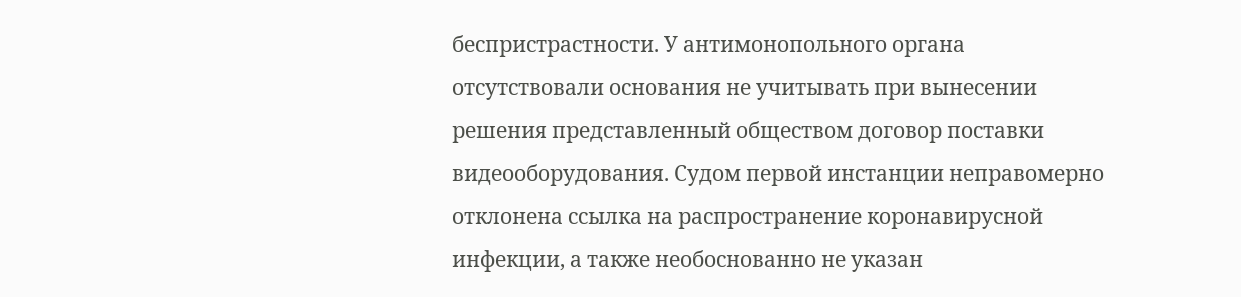беспристрастности. У антимонопольного органа отсутствовали основания не учитывать при вынесении решения представленный обществом договор поставки видеооборудования. Судом первой инстанции неправомерно отклонена ссылка на распространение коронавирусной инфекции, а также необоснованно не указан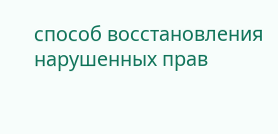способ восстановления нарушенных прав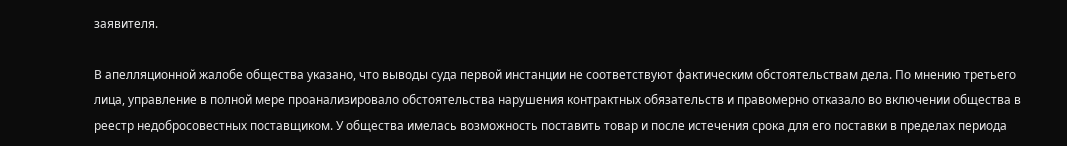заявителя.

В апелляционной жалобе общества указано, что выводы суда первой инстанции не соответствуют фактическим обстоятельствам дела. По мнению третьего лица, управление в полной мере проанализировало обстоятельства нарушения контрактных обязательств и правомерно отказало во включении общества в реестр недобросовестных поставщиком. У общества имелась возможность поставить товар и после истечения срока для его поставки в пределах периода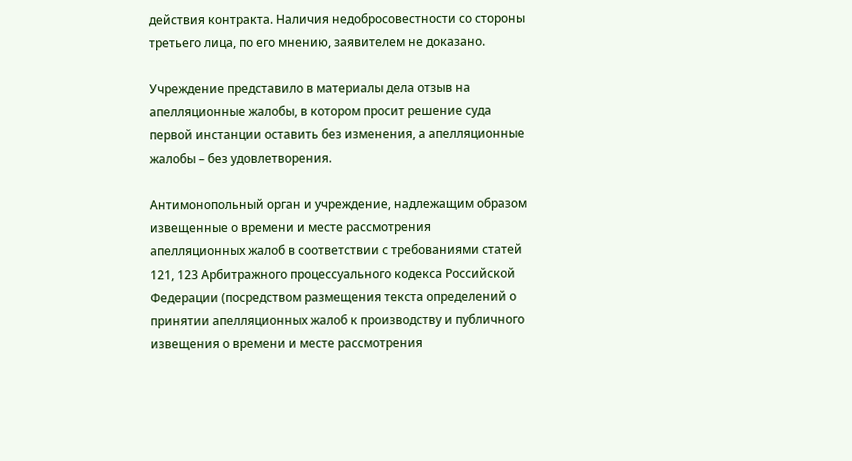действия контракта. Наличия недобросовестности со стороны третьего лица, по его мнению, заявителем не доказано.

Учреждение представило в материалы дела отзыв на апелляционные жалобы, в котором просит решение суда первой инстанции оставить без изменения, а апелляционные жалобы – без удовлетворения.

Антимонопольный орган и учреждение, надлежащим образом извещенные о времени и месте рассмотрения апелляционных жалоб в соответствии с требованиями статей 121, 123 Арбитражного процессуального кодекса Российской Федерации (посредством размещения текста определений о принятии апелляционных жалоб к производству и публичного извещения о времени и месте рассмотрения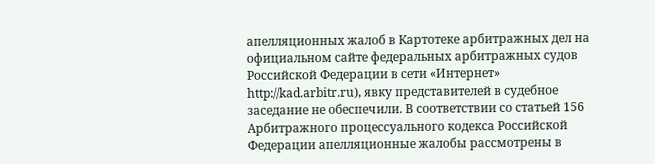апелляционных жалоб в Картотеке арбитражных дел на официальном сайте федеральных арбитражных судов Российской Федерации в сети «Интернет» http://kad.arbitr.ru), явку представителей в судебное заседание не обеспечили. В соответствии со статьей 156 Арбитражного процессуального кодекса Российской Федерации апелляционные жалобы рассмотрены в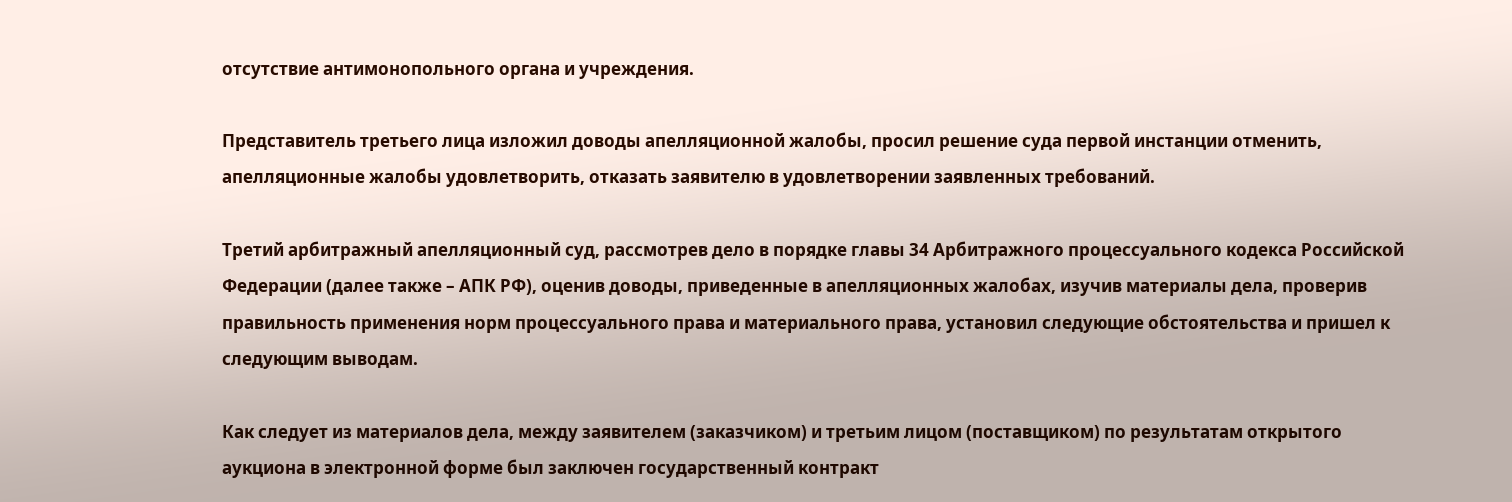отсутствие антимонопольного органа и учреждения.

Представитель третьего лица изложил доводы апелляционной жалобы, просил решение суда первой инстанции отменить, апелляционные жалобы удовлетворить, отказать заявителю в удовлетворении заявленных требований.

Третий арбитражный апелляционный суд, рассмотрев дело в порядке главы 34 Арбитражного процессуального кодекса Российской Федерации (далее также – АПК РФ), оценив доводы, приведенные в апелляционных жалобах, изучив материалы дела, проверив правильность применения норм процессуального права и материального права, установил следующие обстоятельства и пришел к следующим выводам.

Как следует из материалов дела, между заявителем (заказчиком) и третьим лицом (поставщиком) по результатам открытого аукциона в электронной форме был заключен государственный контракт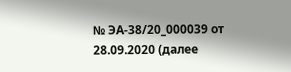№ ЭА-38/20_000039 от 28.09.2020 (далее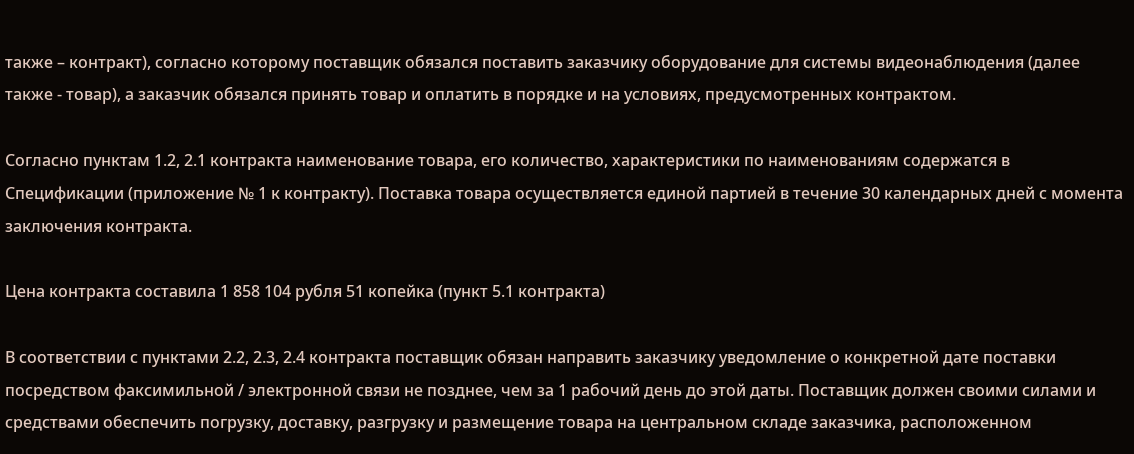также – контракт), согласно которому поставщик обязался поставить заказчику оборудование для системы видеонаблюдения (далее также - товар), а заказчик обязался принять товар и оплатить в порядке и на условиях, предусмотренных контрактом.

Согласно пунктам 1.2, 2.1 контракта наименование товара, его количество, характеристики по наименованиям содержатся в Спецификации (приложение № 1 к контракту). Поставка товара осуществляется единой партией в течение 30 календарных дней с момента заключения контракта.

Цена контракта составила 1 858 104 рубля 51 копейка (пункт 5.1 контракта)

В соответствии с пунктами 2.2, 2.3, 2.4 контракта поставщик обязан направить заказчику уведомление о конкретной дате поставки посредством факсимильной / электронной связи не позднее, чем за 1 рабочий день до этой даты. Поставщик должен своими силами и средствами обеспечить погрузку, доставку, разгрузку и размещение товара на центральном складе заказчика, расположенном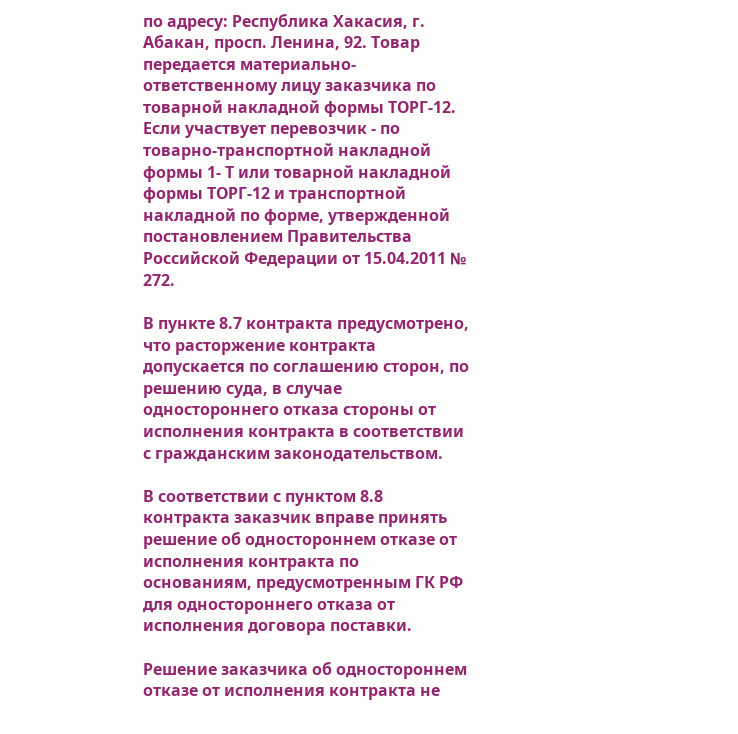по адресу: Республика Хакасия, г. Абакан, просп. Ленина, 92. Товар передается материально-ответственному лицу заказчика по товарной накладной формы ТОРГ-12. Если участвует перевозчик - по товарно-транспортной накладной формы 1- Т или товарной накладной формы ТОРГ-12 и транспортной накладной по форме, утвержденной постановлением Правительства Российской Федерации от 15.04.2011 № 272.

В пункте 8.7 контракта предусмотрено, что расторжение контракта допускается по соглашению сторон, по решению суда, в случае одностороннего отказа стороны от исполнения контракта в соответствии с гражданским законодательством.

В соответствии с пунктом 8.8 контракта заказчик вправе принять решение об одностороннем отказе от исполнения контракта по основаниям, предусмотренным ГК РФ для одностороннего отказа от исполнения договора поставки.

Решение заказчика об одностороннем отказе от исполнения контракта не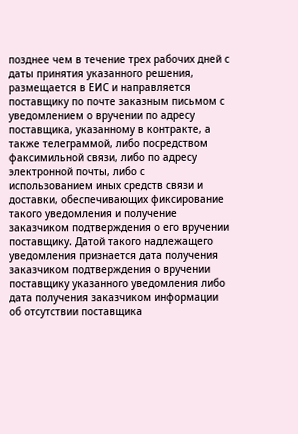позднее чем в течение трех рабочих дней с даты принятия указанного решения, размещается в ЕИС и направляется поставщику по почте заказным письмом с уведомлением о вручении по адресу поставщика, указанному в контракте, а также телеграммой, либо посредством факсимильной связи, либо по адресу электронной почты, либо с использованием иных средств связи и доставки, обеспечивающих фиксирование такого уведомления и получение заказчиком подтверждения о его вручении поставщику. Датой такого надлежащего уведомления признается дата получения заказчиком подтверждения о вручении поставщику указанного уведомления либо дата получения заказчиком информации об отсутствии поставщика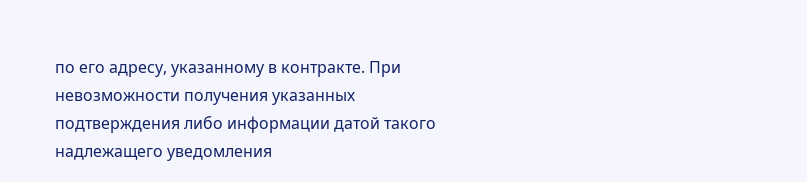по его адресу, указанному в контракте. При невозможности получения указанных подтверждения либо информации датой такого надлежащего уведомления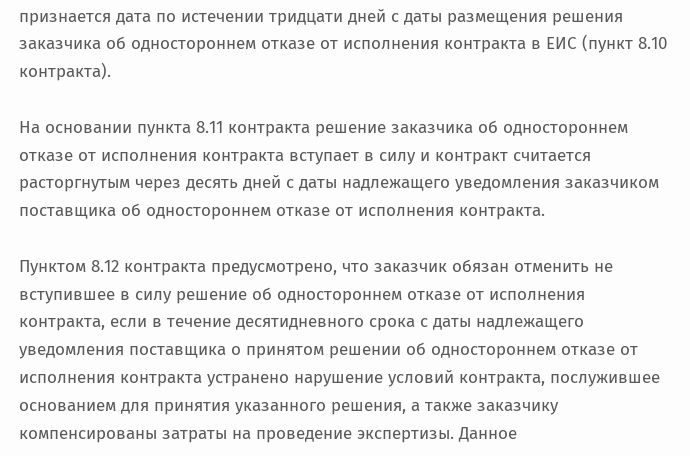признается дата по истечении тридцати дней с даты размещения решения заказчика об одностороннем отказе от исполнения контракта в ЕИС (пункт 8.10 контракта).

На основании пункта 8.11 контракта решение заказчика об одностороннем отказе от исполнения контракта вступает в силу и контракт считается расторгнутым через десять дней с даты надлежащего уведомления заказчиком поставщика об одностороннем отказе от исполнения контракта.

Пунктом 8.12 контракта предусмотрено, что заказчик обязан отменить не вступившее в силу решение об одностороннем отказе от исполнения контракта, если в течение десятидневного срока с даты надлежащего уведомления поставщика о принятом решении об одностороннем отказе от исполнения контракта устранено нарушение условий контракта, послужившее основанием для принятия указанного решения, а также заказчику компенсированы затраты на проведение экспертизы. Данное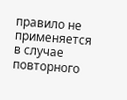правило не применяется в случае повторного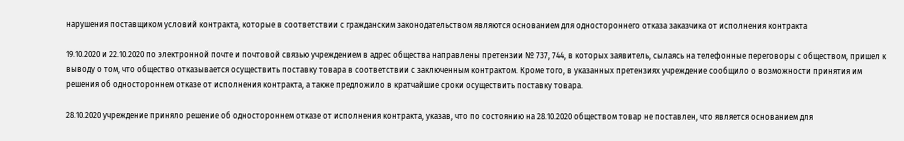нарушения поставщиком условий контракта, которые в соответствии с гражданским законодательством являются основанием для одностороннего отказа заказчика от исполнения контракта

19.10.2020 и 22.10.2020 по электронной почте и почтовой связью учреждением в адрес общества направлены претензии № 737, 744, в которых заявитель, сылаясь на телефонные переговоры с обществом, пришел к выводу о том, что общество отказывается осуществить поставку товара в соответствии с заключенным контрактом. Кроме того, в указанных претензиях учреждение сообщило о возможности принятия им решения об одностороннем отказе от исполнения контракта, а также предложило в кратчайшие сроки осуществить поставку товара.

28.10.2020 учреждение приняло решение об одностороннем отказе от исполнения контракта, указав, что по состоянию на 28.10.2020 обществом товар не поставлен, что является основанием для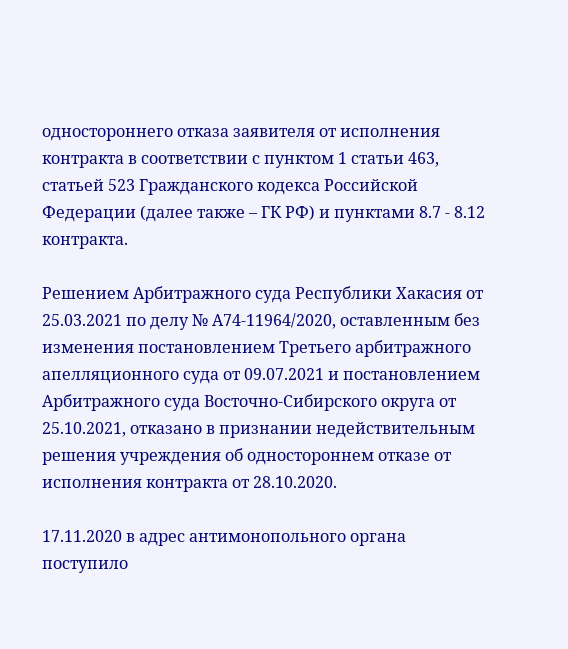одностороннего отказа заявителя от исполнения контракта в соответствии с пунктом 1 статьи 463, статьей 523 Гражданского кодекса Российской Федерации (далее также – ГК РФ) и пунктами 8.7 - 8.12 контракта.

Решением Арбитражного суда Республики Хакасия от 25.03.2021 по делу № А74-11964/2020, оставленным без изменения постановлением Третьего арбитражного апелляционного суда от 09.07.2021 и постановлением Арбитражного суда Восточно-Сибирского округа от 25.10.2021, отказано в признании недействительным решения учреждения об одностороннем отказе от исполнения контракта от 28.10.2020.

17.11.2020 в адрес антимонопольного органа поступило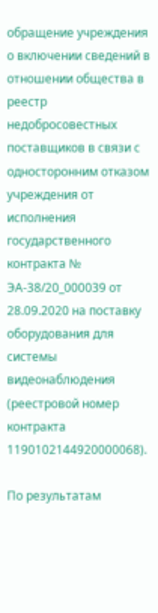обращение учреждения о включении сведений в отношении общества в реестр недобросовестных поставщиков в связи с односторонним отказом учреждения от исполнения государственного контракта № ЭА-38/20_000039 от 28.09.2020 на поставку оборудования для системы видеонаблюдения (реестровой номер контракта 1190102144920000068).

По результатам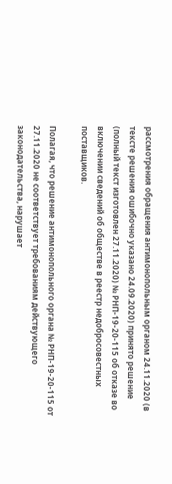рассмотрения обращения антимонопольным органом 24.11.2020 (в тексте решения ошибочно указано 24.09.2020) принято решение (полный текст изготовлен 27.11.2020) № РНП-19-20-115 об отказе во включении сведений об обществе в реестр недобросовестных поставщиков.

Полагая, что решение антимонопольного органа № РНП-19-20-115 от 27.11.2020 не соответствует требованиям действующего законодательства, нарушает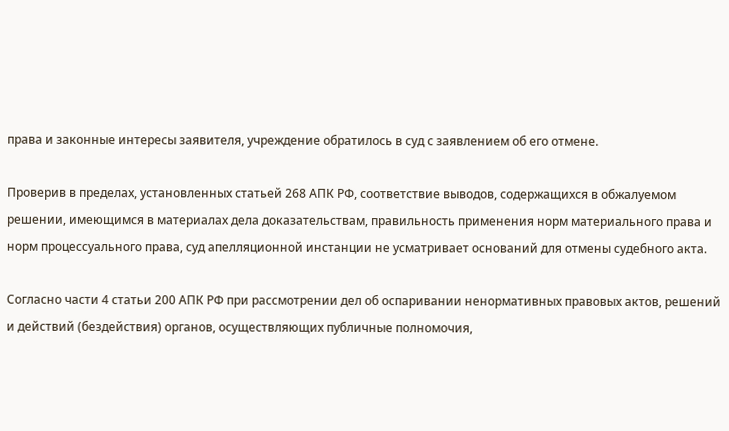права и законные интересы заявителя, учреждение обратилось в суд с заявлением об его отмене.

Проверив в пределах, установленных статьей 268 АПК РФ, соответствие выводов, содержащихся в обжалуемом решении, имеющимся в материалах дела доказательствам, правильность применения норм материального права и норм процессуального права, суд апелляционной инстанции не усматривает оснований для отмены судебного акта.

Согласно части 4 статьи 200 АПК РФ при рассмотрении дел об оспаривании ненормативных правовых актов, решений и действий (бездействия) органов, осуществляющих публичные полномочия,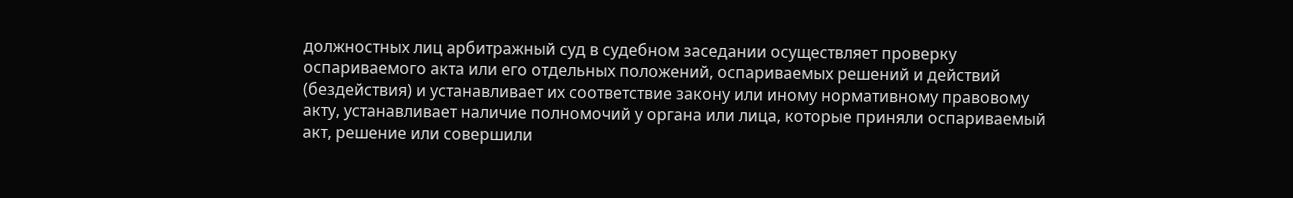должностных лиц арбитражный суд в судебном заседании осуществляет проверку оспариваемого акта или его отдельных положений, оспариваемых решений и действий (бездействия) и устанавливает их соответствие закону или иному нормативному правовому акту, устанавливает наличие полномочий у органа или лица, которые приняли оспариваемый акт, решение или совершили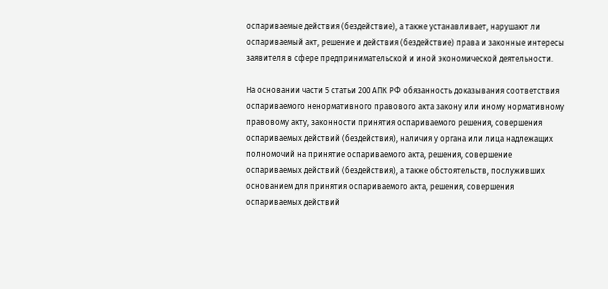оспариваемые действия (бездействие), а также устанавливает, нарушают ли оспариваемый акт, решение и действия (бездействие) права и законные интересы заявителя в сфере предпринимательской и иной экономической деятельности.

На основании части 5 статьи 200 АПК РФ обязанность доказывания соответствия оспариваемого ненормативного правового акта закону или иному нормативному правовому акту, законности принятия оспариваемого решения, совершения оспариваемых действий (бездействия), наличия у органа или лица надлежащих полномочий на принятие оспариваемого акта, решения, совершение оспариваемых действий (бездействия), а также обстоятельств, послуживших основанием для принятия оспариваемого акта, решения, совершения оспариваемых действий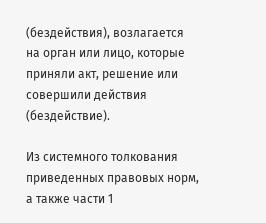(бездействия), возлагается на орган или лицо, которые приняли акт, решение или совершили действия (бездействие).

Из системного толкования приведенных правовых норм, а также части 1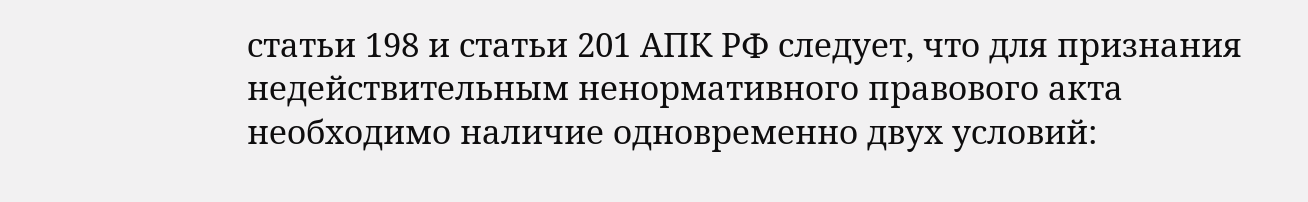статьи 198 и статьи 201 АПК РФ следует, что для признания недействительным ненормативного правового акта необходимо наличие одновременно двух условий: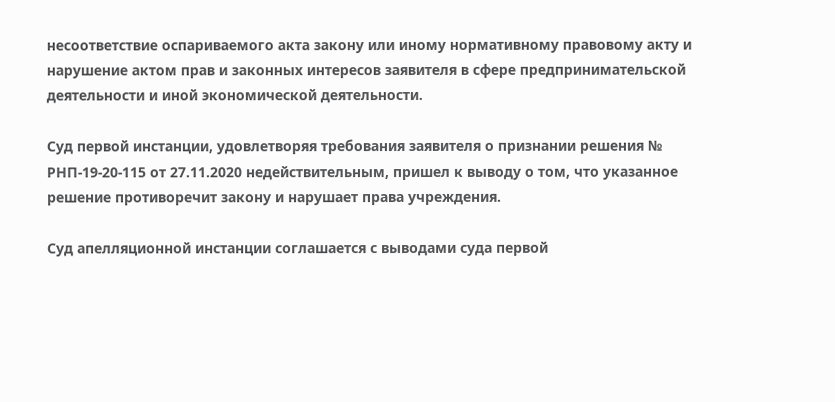несоответствие оспариваемого акта закону или иному нормативному правовому акту и нарушение актом прав и законных интересов заявителя в сфере предпринимательской деятельности и иной экономической деятельности.

Суд первой инстанции, удовлетворяя требования заявителя о признании решения № РНП-19-20-115 от 27.11.2020 недействительным, пришел к выводу о том, что указанное решение противоречит закону и нарушает права учреждения.

Суд апелляционной инстанции соглашается с выводами суда первой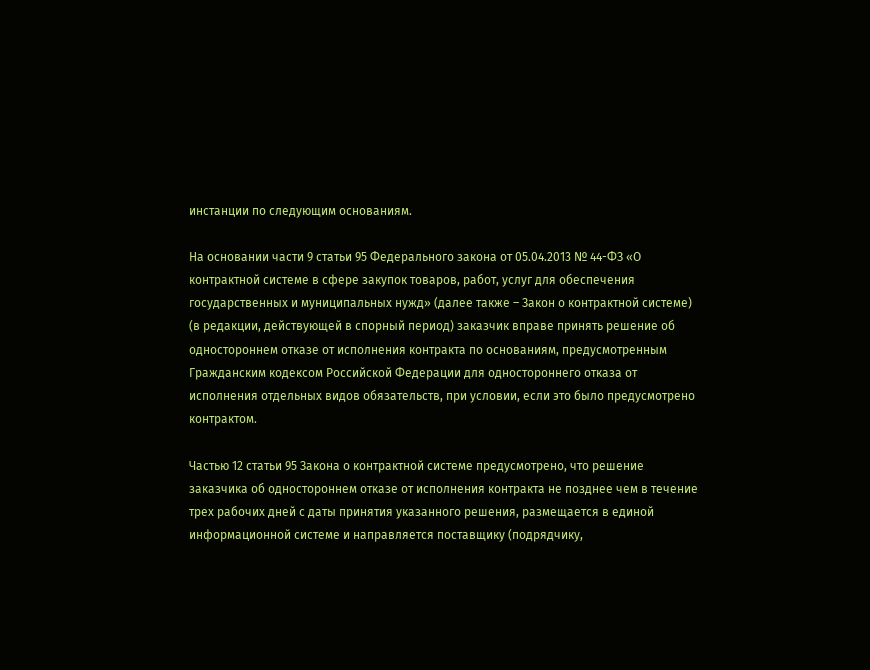инстанции по следующим основаниям.

На основании части 9 статьи 95 Федерального закона от 05.04.2013 № 44-ФЗ «О контрактной системе в сфере закупок товаров, работ, услуг для обеспечения государственных и муниципальных нужд» (далее также – Закон о контрактной системе) (в редакции, действующей в спорный период) заказчик вправе принять решение об одностороннем отказе от исполнения контракта по основаниям, предусмотренным Гражданским кодексом Российской Федерации для одностороннего отказа от исполнения отдельных видов обязательств, при условии, если это было предусмотрено контрактом.

Частью 12 статьи 95 Закона о контрактной системе предусмотрено, что решение заказчика об одностороннем отказе от исполнения контракта не позднее чем в течение трех рабочих дней с даты принятия указанного решения, размещается в единой информационной системе и направляется поставщику (подрядчику,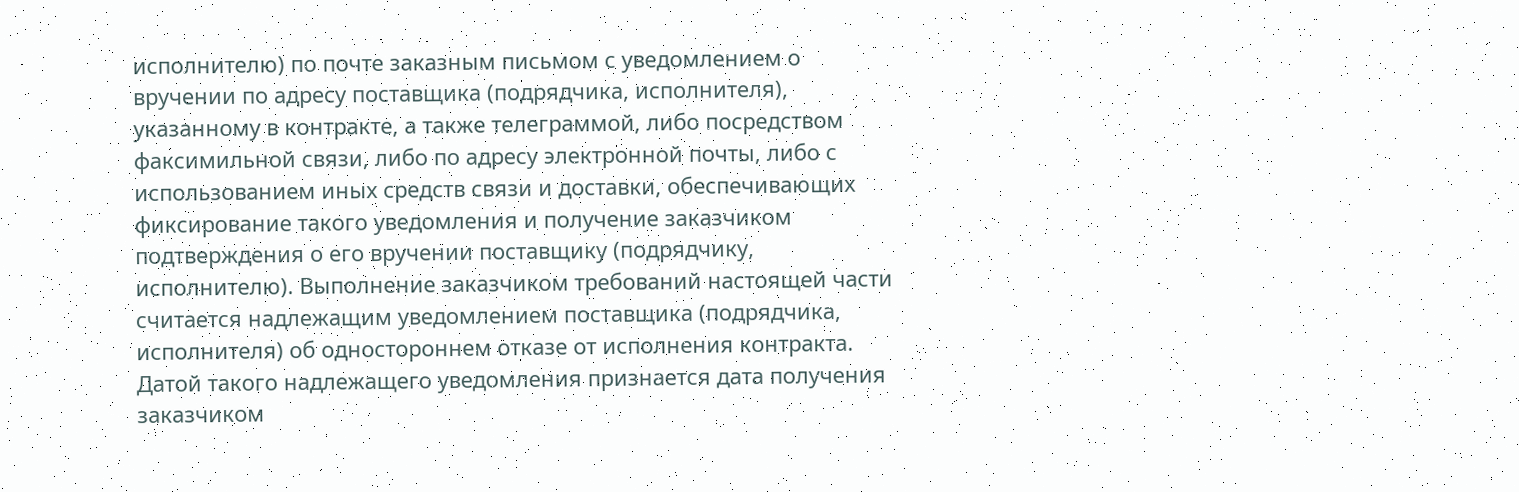исполнителю) по почте заказным письмом с уведомлением о вручении по адресу поставщика (подрядчика, исполнителя), указанному в контракте, а также телеграммой, либо посредством факсимильной связи, либо по адресу электронной почты, либо с использованием иных средств связи и доставки, обеспечивающих фиксирование такого уведомления и получение заказчиком подтверждения о его вручении поставщику (подрядчику, исполнителю). Выполнение заказчиком требований настоящей части считается надлежащим уведомлением поставщика (подрядчика, исполнителя) об одностороннем отказе от исполнения контракта. Датой такого надлежащего уведомления признается дата получения заказчиком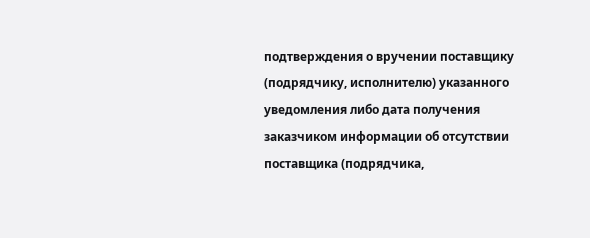подтверждения о вручении поставщику (подрядчику, исполнителю) указанного уведомления либо дата получения заказчиком информации об отсутствии поставщика (подрядчика,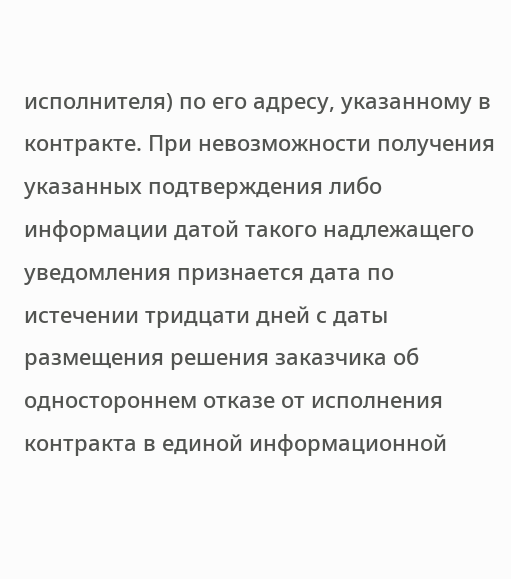исполнителя) по его адресу, указанному в контракте. При невозможности получения указанных подтверждения либо информации датой такого надлежащего уведомления признается дата по истечении тридцати дней с даты размещения решения заказчика об одностороннем отказе от исполнения контракта в единой информационной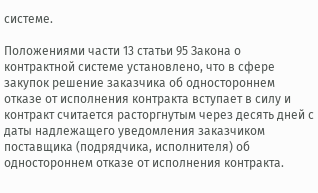системе.

Положениями части 13 статьи 95 Закона о контрактной системе установлено, что в сфере закупок решение заказчика об одностороннем отказе от исполнения контракта вступает в силу и контракт считается расторгнутым через десять дней с даты надлежащего уведомления заказчиком поставщика (подрядчика, исполнителя) об одностороннем отказе от исполнения контракта.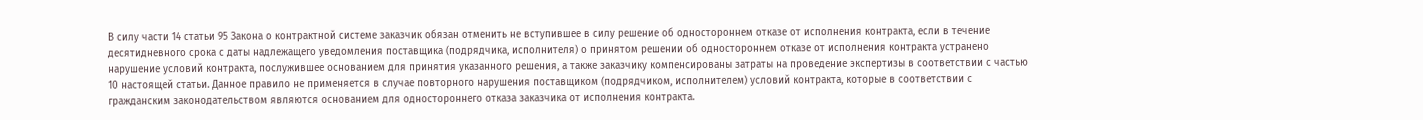В силу части 14 статьи 95 Закона о контрактной системе заказчик обязан отменить не вступившее в силу решение об одностороннем отказе от исполнения контракта, если в течение десятидневного срока с даты надлежащего уведомления поставщика (подрядчика, исполнителя) о принятом решении об одностороннем отказе от исполнения контракта устранено нарушение условий контракта, послужившее основанием для принятия указанного решения, а также заказчику компенсированы затраты на проведение экспертизы в соответствии с частью 10 настоящей статьи. Данное правило не применяется в случае повторного нарушения поставщиком (подрядчиком, исполнителем) условий контракта, которые в соответствии с гражданским законодательством являются основанием для одностороннего отказа заказчика от исполнения контракта.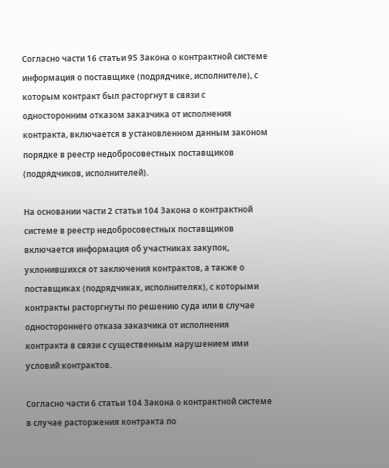Согласно части 16 статьи 95 Закона о контрактной системе информация о поставщике (подрядчике, исполнителе), с которым контракт был расторгнут в связи с односторонним отказом заказчика от исполнения контракта, включается в установленном данным законом порядке в реестр недобросовестных поставщиков (подрядчиков, исполнителей).

На основании части 2 статьи 104 Закона о контрактной системе в реестр недобросовестных поставщиков включается информация об участниках закупок, уклонившихся от заключения контрактов, а также о поставщиках (подрядчиках, исполнителях), с которыми контракты расторгнуты по решению суда или в случае одностороннего отказа заказчика от исполнения контракта в связи с существенным нарушением ими условий контрактов.

Согласно части 6 статьи 104 Закона о контрактной системе в случае расторжения контракта по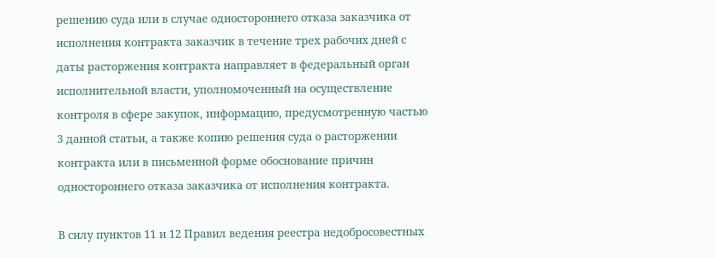решению суда или в случае одностороннего отказа заказчика от исполнения контракта заказчик в течение трех рабочих дней с даты расторжения контракта направляет в федеральный орган исполнительной власти, уполномоченный на осуществление контроля в сфере закупок, информацию, предусмотренную частью 3 данной статьи, а также копию решения суда о расторжении контракта или в письменной форме обоснование причин одностороннего отказа заказчика от исполнения контракта.

В силу пунктов 11 и 12 Правил ведения реестра недобросовестных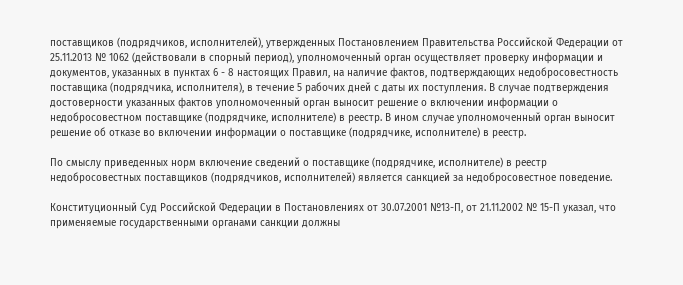поставщиков (подрядчиков, исполнителей), утвержденных Постановлением Правительства Российской Федерации от 25.11.2013 № 1062 (действовали в спорный период), уполномоченный орган осуществляет проверку информации и документов, указанных в пунктах 6 - 8 настоящих Правил, на наличие фактов, подтверждающих недобросовестность поставщика (подрядчика, исполнителя), в течение 5 рабочих дней с даты их поступления. В случае подтверждения достоверности указанных фактов уполномоченный орган выносит решение о включении информации о недобросовестном поставщике (подрядчике, исполнителе) в реестр. В ином случае уполномоченный орган выносит решение об отказе во включении информации о поставщике (подрядчике, исполнителе) в реестр.

По смыслу приведенных норм включение сведений о поставщике (подрядчике, исполнителе) в реестр недобросовестных поставщиков (подрядчиков, исполнителей) является санкцией за недобросовестное поведение.

Конституционный Суд Российской Федерации в Постановлениях от 30.07.2001 №13-П, от 21.11.2002 № 15-П указал, что применяемые государственными органами санкции должны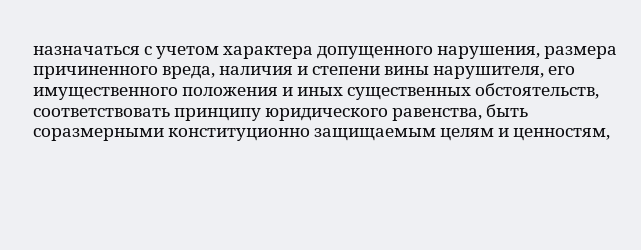назначаться с учетом характера допущенного нарушения, размера причиненного вреда, наличия и степени вины нарушителя, его имущественного положения и иных существенных обстоятельств, соответствовать принципу юридического равенства, быть соразмерными конституционно защищаемым целям и ценностям,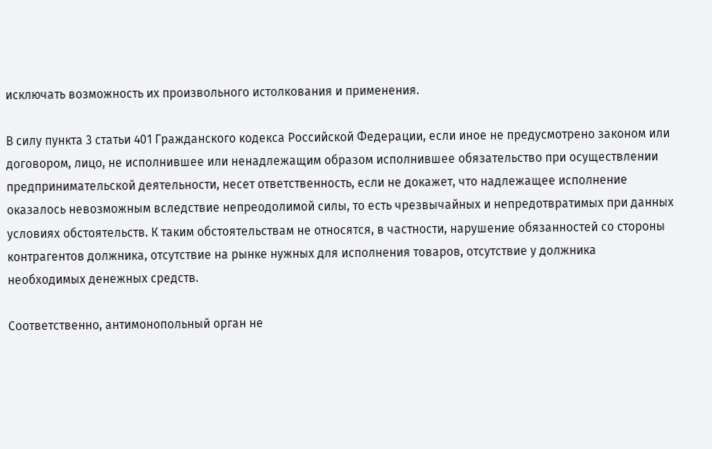исключать возможность их произвольного истолкования и применения.

В силу пункта 3 статьи 401 Гражданского кодекса Российской Федерации, если иное не предусмотрено законом или договором, лицо, не исполнившее или ненадлежащим образом исполнившее обязательство при осуществлении предпринимательской деятельности, несет ответственность, если не докажет, что надлежащее исполнение оказалось невозможным вследствие непреодолимой силы, то есть чрезвычайных и непредотвратимых при данных условиях обстоятельств. К таким обстоятельствам не относятся, в частности, нарушение обязанностей со стороны контрагентов должника, отсутствие на рынке нужных для исполнения товаров, отсутствие у должника необходимых денежных средств.

Соответственно, антимонопольный орган не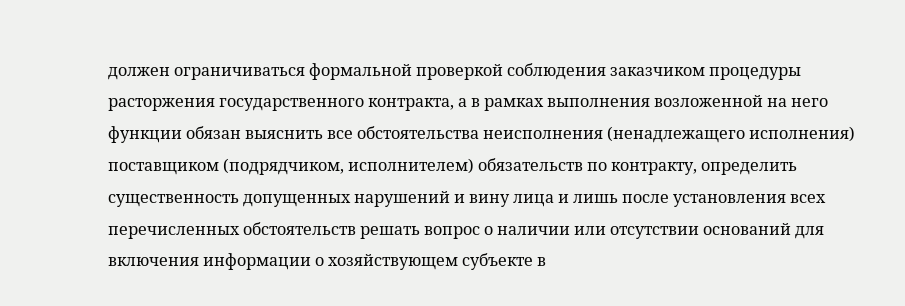должен ограничиваться формальной проверкой соблюдения заказчиком процедуры расторжения государственного контракта, а в рамках выполнения возложенной на него функции обязан выяснить все обстоятельства неисполнения (ненадлежащего исполнения) поставщиком (подрядчиком, исполнителем) обязательств по контракту, определить существенность допущенных нарушений и вину лица и лишь после установления всех перечисленных обстоятельств решать вопрос о наличии или отсутствии оснований для включения информации о хозяйствующем субъекте в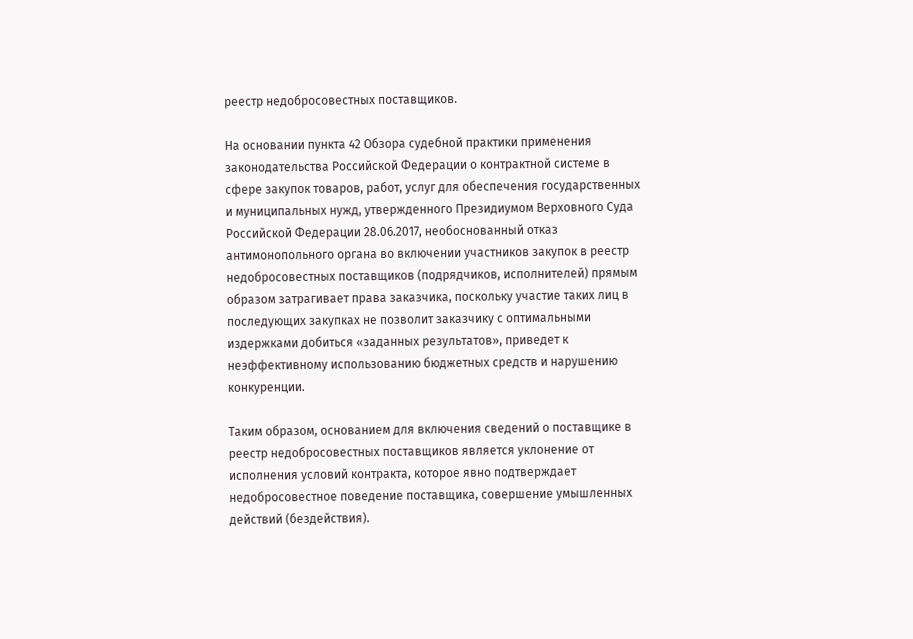реестр недобросовестных поставщиков.

На основании пункта 42 Обзора судебной практики применения законодательства Российской Федерации о контрактной системе в сфере закупок товаров, работ, услуг для обеспечения государственных и муниципальных нужд, утвержденного Президиумом Верховного Суда Российской Федерации 28.06.2017, необоснованный отказ антимонопольного органа во включении участников закупок в реестр недобросовестных поставщиков (подрядчиков, исполнителей) прямым образом затрагивает права заказчика, поскольку участие таких лиц в последующих закупках не позволит заказчику с оптимальными издержками добиться «заданных результатов», приведет к неэффективному использованию бюджетных средств и нарушению конкуренции.

Таким образом, основанием для включения сведений о поставщике в реестр недобросовестных поставщиков является уклонение от исполнения условий контракта, которое явно подтверждает недобросовестное поведение поставщика, совершение умышленных действий (бездействия).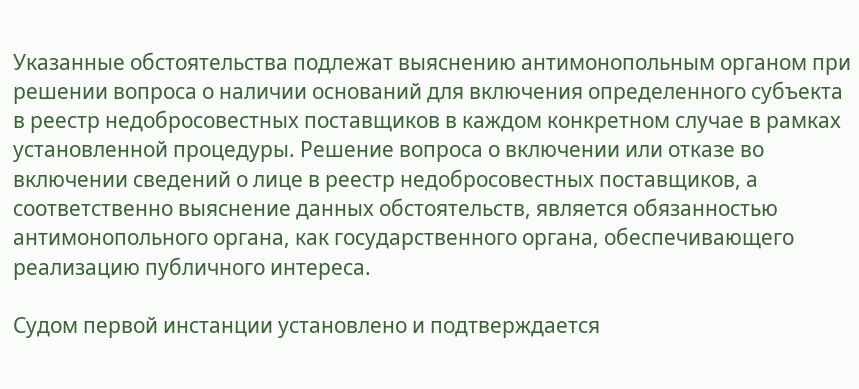Указанные обстоятельства подлежат выяснению антимонопольным органом при решении вопроса о наличии оснований для включения определенного субъекта в реестр недобросовестных поставщиков в каждом конкретном случае в рамках установленной процедуры. Решение вопроса о включении или отказе во включении сведений о лице в реестр недобросовестных поставщиков, а соответственно выяснение данных обстоятельств, является обязанностью антимонопольного органа, как государственного органа, обеспечивающего реализацию публичного интереса.

Судом первой инстанции установлено и подтверждается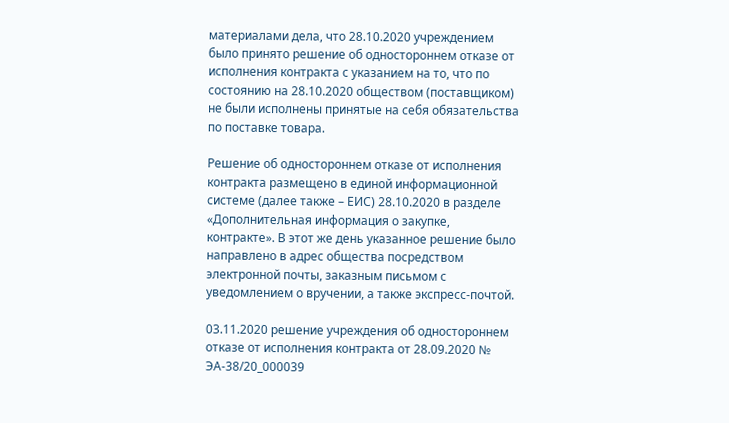материалами дела, что 28.10.2020 учреждением было принято решение об одностороннем отказе от исполнения контракта с указанием на то, что по состоянию на 28.10.2020 обществом (поставщиком) не были исполнены принятые на себя обязательства по поставке товара.

Решение об одностороннем отказе от исполнения контракта размещено в единой информационной системе (далее также – ЕИС) 28.10.2020 в разделе «Дополнительная информация о закупке, контракте». В этот же день указанное решение было направлено в адрес общества посредством электронной почты, заказным письмом с уведомлением о вручении, а также экспресс-почтой.

03.11.2020 решение учреждения об одностороннем отказе от исполнения контракта от 28.09.2020 № ЭА-38/20_000039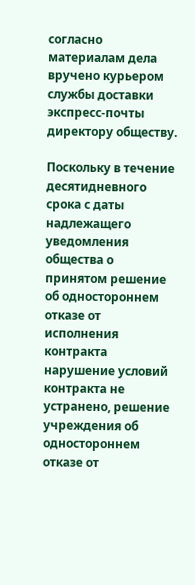согласно материалам дела вручено курьером службы доставки экспресс-почты директору обществу.

Поскольку в течение десятидневного срока с даты надлежащего уведомления общества о принятом решение об одностороннем отказе от исполнения контракта нарушение условий контракта не устранено, решение учреждения об одностороннем отказе от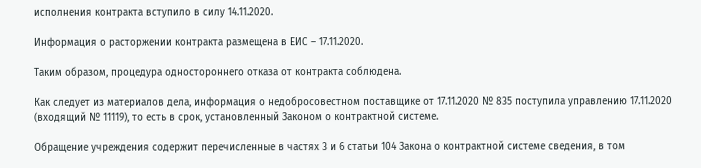исполнения контракта вступило в силу 14.11.2020.

Информация о расторжении контракта размещена в ЕИС – 17.11.2020.

Таким образом, процедура одностороннего отказа от контракта соблюдена.

Как следует из материалов дела, информация о недобросовестном поставщике от 17.11.2020 № 835 поступила управлению 17.11.2020 (входящий № 11119), то есть в срок, установленный Законом о контрактной системе.

Обращение учреждения содержит перечисленные в частях 3 и 6 статьи 104 Закона о контрактной системе сведения, в том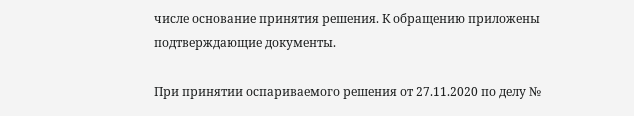числе основание принятия решения. К обращению приложены подтверждающие документы.

При принятии оспариваемого решения от 27.11.2020 по делу №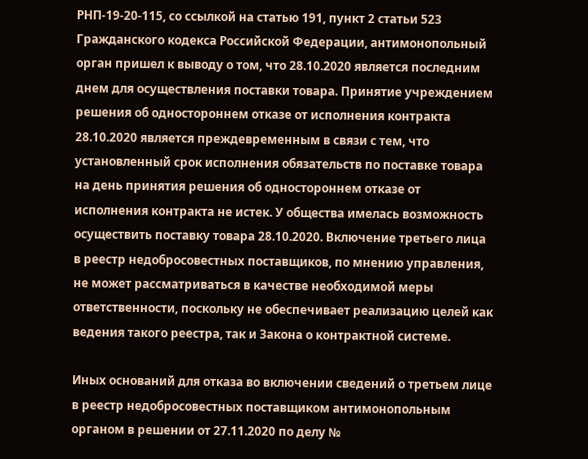РНП-19-20-115, со ссылкой на статью 191, пункт 2 статьи 523 Гражданского кодекса Российской Федерации, антимонопольный орган пришел к выводу о том, что 28.10.2020 является последним днем для осуществления поставки товара. Принятие учреждением решения об одностороннем отказе от исполнения контракта 28.10.2020 является преждевременным в связи с тем, что установленный срок исполнения обязательств по поставке товара на день принятия решения об одностороннем отказе от исполнения контракта не истек. У общества имелась возможность осуществить поставку товара 28.10.2020. Включение третьего лица в реестр недобросовестных поставщиков, по мнению управления, не может рассматриваться в качестве необходимой меры ответственности, поскольку не обеспечивает реализацию целей как ведения такого реестра, так и Закона о контрактной системе.

Иных оснований для отказа во включении сведений о третьем лице в реестр недобросовестных поставщиком антимонопольным органом в решении от 27.11.2020 по делу №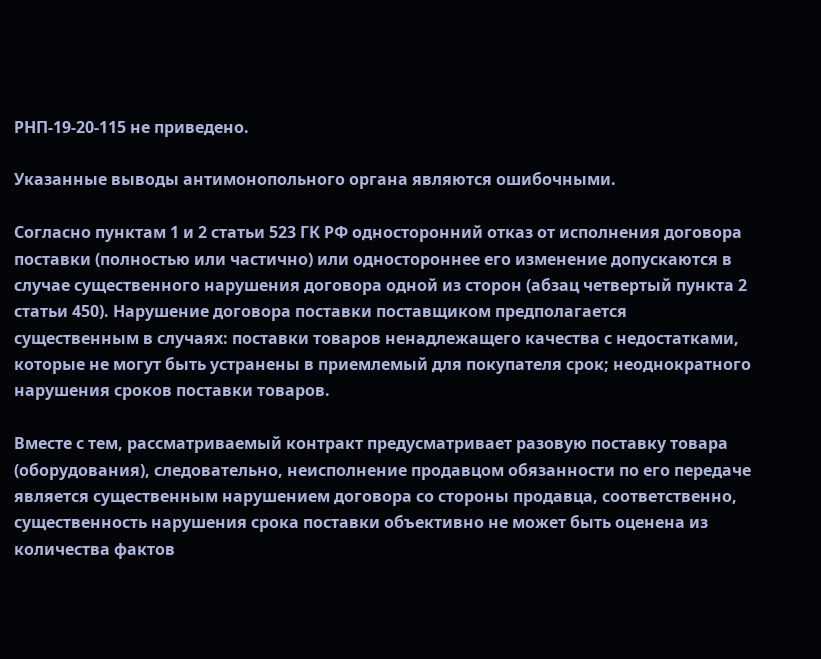РНП-19-20-115 не приведено.

Указанные выводы антимонопольного органа являются ошибочными.

Согласно пунктам 1 и 2 статьи 523 ГК РФ односторонний отказ от исполнения договора поставки (полностью или частично) или одностороннее его изменение допускаются в случае существенного нарушения договора одной из сторон (абзац четвертый пункта 2 статьи 450). Нарушение договора поставки поставщиком предполагается существенным в случаях: поставки товаров ненадлежащего качества с недостатками, которые не могут быть устранены в приемлемый для покупателя срок; неоднократного нарушения сроков поставки товаров.

Вместе с тем, рассматриваемый контракт предусматривает разовую поставку товара (оборудования), следовательно, неисполнение продавцом обязанности по его передаче является существенным нарушением договора со стороны продавца, соответственно, существенность нарушения срока поставки объективно не может быть оценена из количества фактов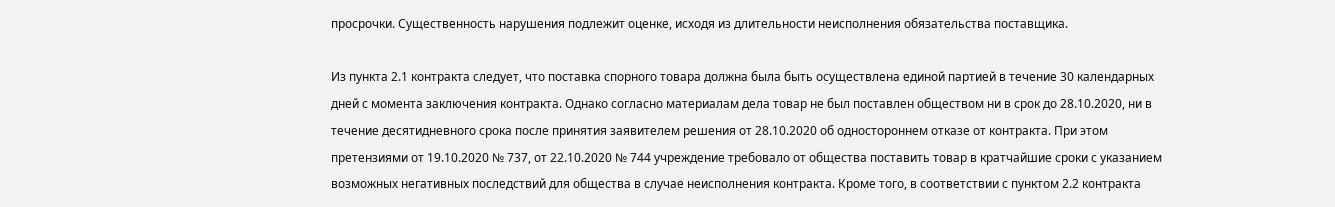просрочки. Существенность нарушения подлежит оценке, исходя из длительности неисполнения обязательства поставщика.

Из пункта 2.1 контракта следует, что поставка спорного товара должна была быть осуществлена единой партией в течение 30 календарных дней с момента заключения контракта. Однако согласно материалам дела товар не был поставлен обществом ни в срок до 28.10.2020, ни в течение десятидневного срока после принятия заявителем решения от 28.10.2020 об одностороннем отказе от контракта. При этом претензиями от 19.10.2020 № 737, от 22.10.2020 № 744 учреждение требовало от общества поставить товар в кратчайшие сроки с указанием возможных негативных последствий для общества в случае неисполнения контракта. Кроме того, в соответствии с пунктом 2.2 контракта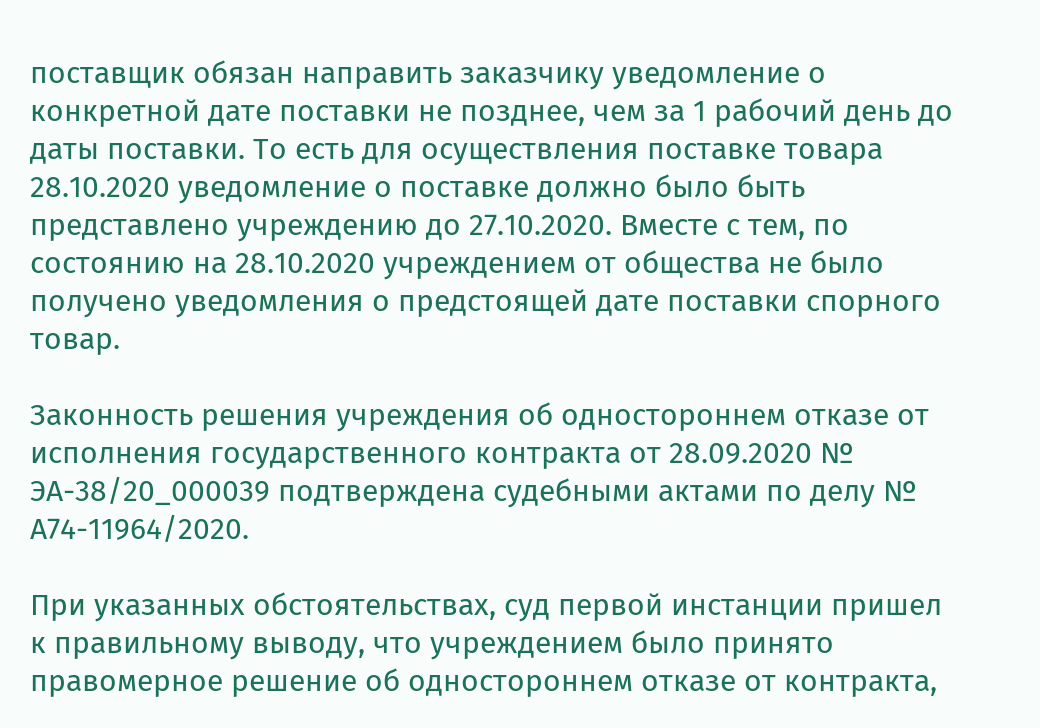поставщик обязан направить заказчику уведомление о конкретной дате поставки не позднее, чем за 1 рабочий день до даты поставки. То есть для осуществления поставке товара 28.10.2020 уведомление о поставке должно было быть представлено учреждению до 27.10.2020. Вместе с тем, по состоянию на 28.10.2020 учреждением от общества не было получено уведомления о предстоящей дате поставки спорного товар.

Законность решения учреждения об одностороннем отказе от исполнения государственного контракта от 28.09.2020 № ЭА-38/20_000039 подтверждена судебными актами по делу № А74-11964/2020.

При указанных обстоятельствах, суд первой инстанции пришел к правильному выводу, что учреждением было принято правомерное решение об одностороннем отказе от контракта,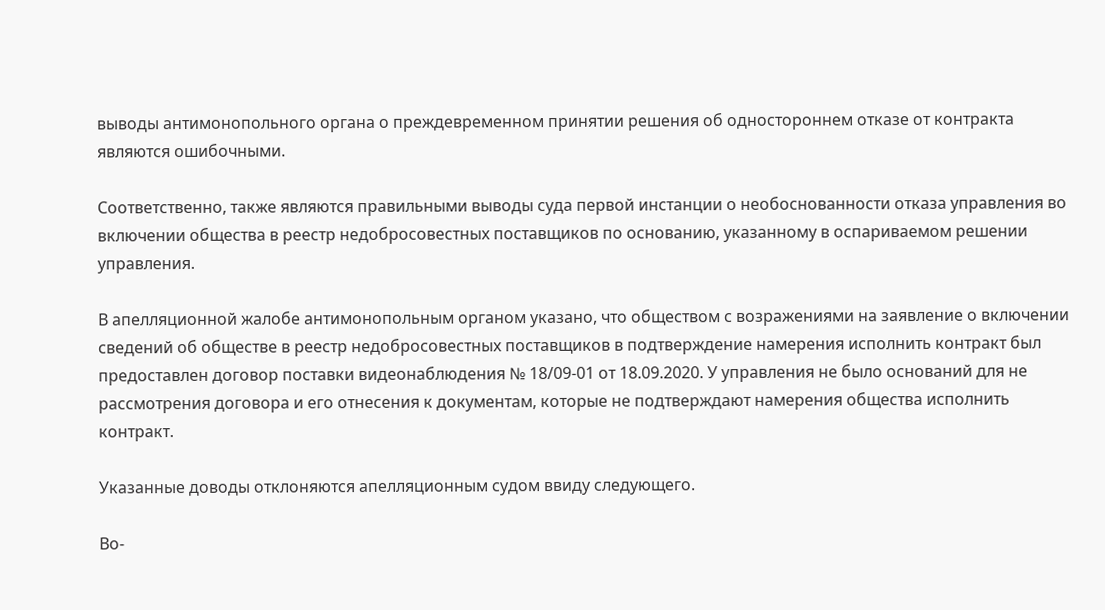выводы антимонопольного органа о преждевременном принятии решения об одностороннем отказе от контракта являются ошибочными.

Соответственно, также являются правильными выводы суда первой инстанции о необоснованности отказа управления во включении общества в реестр недобросовестных поставщиков по основанию, указанному в оспариваемом решении управления.

В апелляционной жалобе антимонопольным органом указано, что обществом с возражениями на заявление о включении сведений об обществе в реестр недобросовестных поставщиков в подтверждение намерения исполнить контракт был предоставлен договор поставки видеонаблюдения № 18/09-01 от 18.09.2020. У управления не было оснований для не рассмотрения договора и его отнесения к документам, которые не подтверждают намерения общества исполнить контракт.

Указанные доводы отклоняются апелляционным судом ввиду следующего.

Во-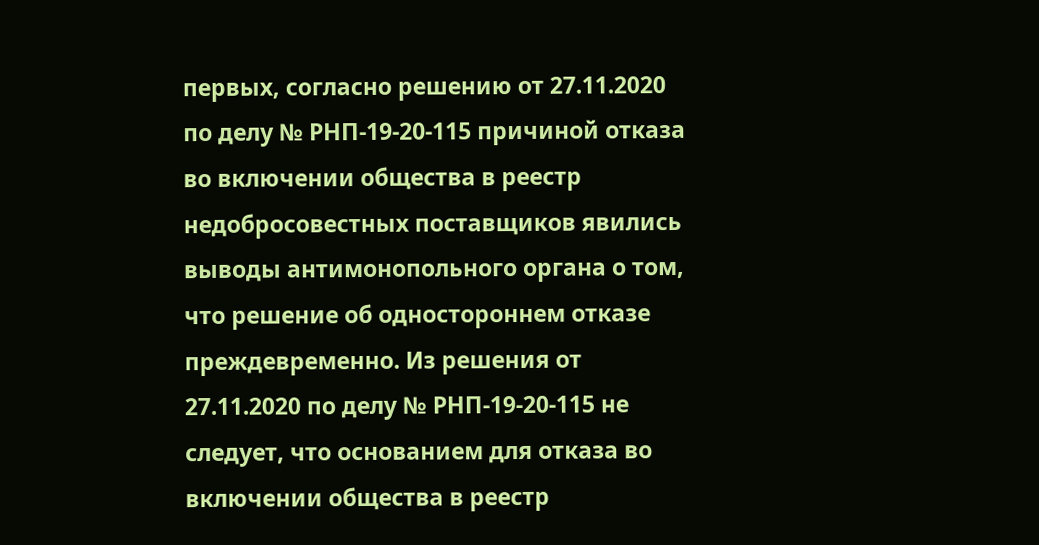первых, согласно решению от 27.11.2020 по делу № РНП-19-20-115 причиной отказа во включении общества в реестр недобросовестных поставщиков явились выводы антимонопольного органа о том, что решение об одностороннем отказе преждевременно. Из решения от 27.11.2020 по делу № РНП-19-20-115 не следует, что основанием для отказа во включении общества в реестр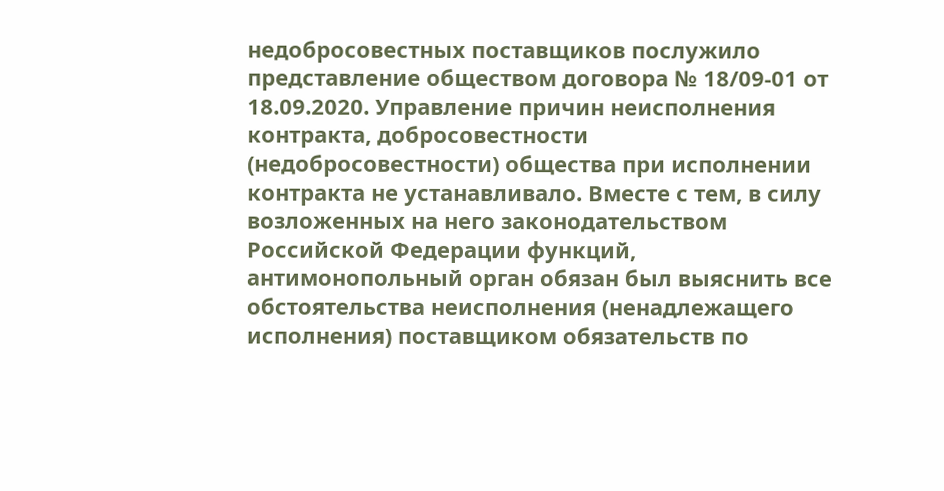недобросовестных поставщиков послужило представление обществом договора № 18/09-01 от 18.09.2020. Управление причин неисполнения контракта, добросовестности (недобросовестности) общества при исполнении контракта не устанавливало. Вместе с тем, в силу возложенных на него законодательством Российской Федерации функций, антимонопольный орган обязан был выяснить все обстоятельства неисполнения (ненадлежащего исполнения) поставщиком обязательств по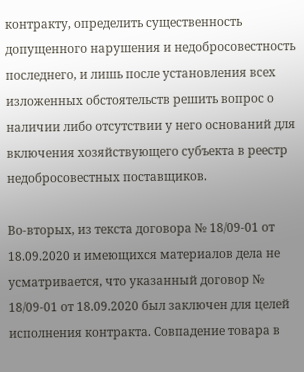контракту, определить существенность допущенного нарушения и недобросовестность последнего, и лишь после установления всех изложенных обстоятельств решить вопрос о наличии либо отсутствии у него оснований для включения хозяйствующего субъекта в реестр недобросовестных поставщиков.

Во-вторых, из текста договора № 18/09-01 от 18.09.2020 и имеющихся материалов дела не усматривается, что указанный договор № 18/09-01 от 18.09.2020 был заключен для целей исполнения контракта. Совпадение товара в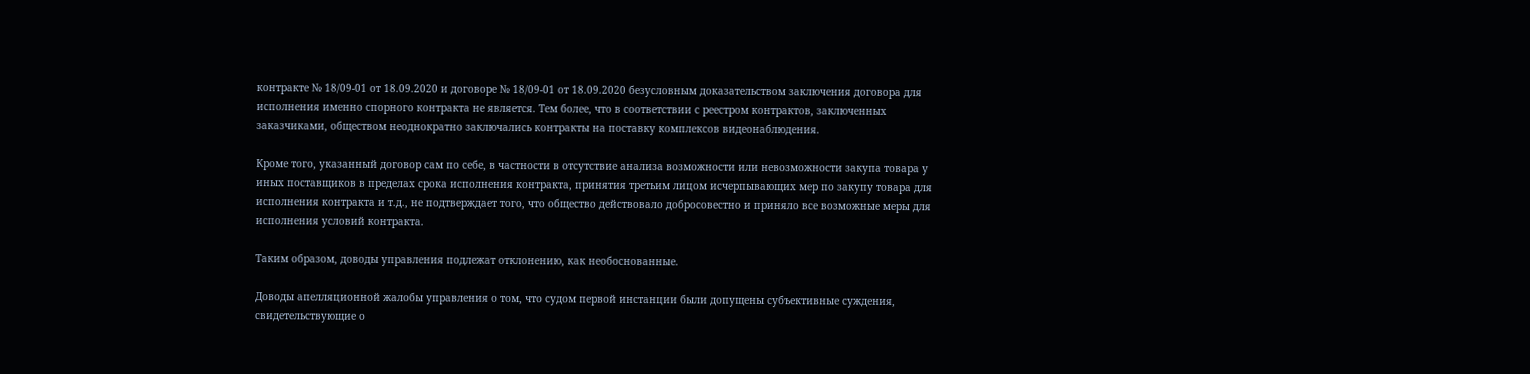контракте № 18/09-01 от 18.09.2020 и договоре № 18/09-01 от 18.09.2020 безусловным доказательством заключения договора для исполнения именно спорного контракта не является. Тем более, что в соответствии с реестром контрактов, заключенных заказчиками, обществом неоднократно заключались контракты на поставку комплексов видеонаблюдения.

Кроме того, указанный договор сам по себе, в частности в отсутствие анализа возможности или невозможности закупа товара у иных поставщиков в пределах срока исполнения контракта, принятия третьим лицом исчерпывающих мер по закупу товара для исполнения контракта и т.д., не подтверждает того, что общество действовало добросовестно и приняло все возможные меры для исполнения условий контракта.

Таким образом, доводы управления подлежат отклонению, как необоснованные.

Доводы апелляционной жалобы управления о том, что судом первой инстанции были допущены субъективные суждения, свидетельствующие о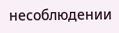несоблюдении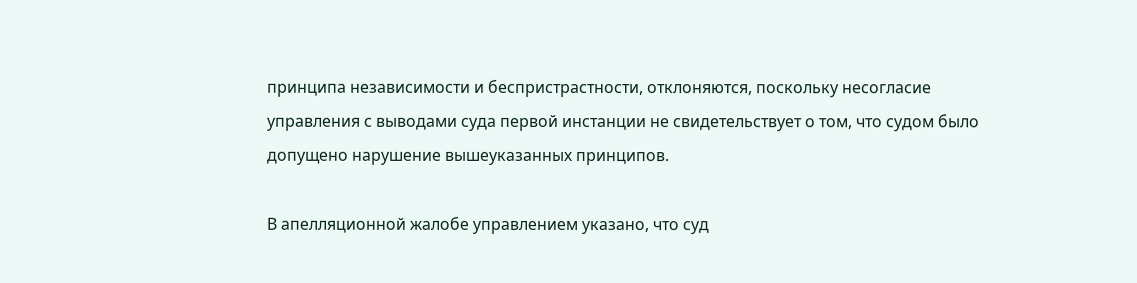принципа независимости и беспристрастности, отклоняются, поскольку несогласие управления с выводами суда первой инстанции не свидетельствует о том, что судом было допущено нарушение вышеуказанных принципов.

В апелляционной жалобе управлением указано, что суд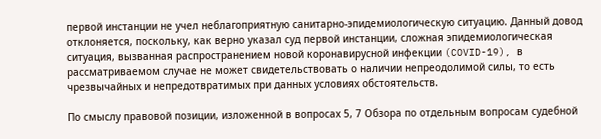первой инстанции не учел неблагоприятную санитарно-эпидемиологическую ситуацию. Данный довод отклоняется, поскольку, как верно указал суд первой инстанции, сложная эпидемиологическая ситуация, вызванная распространением новой коронавирусной инфекции (COVID-19), в рассматриваемом случае не может свидетельствовать о наличии непреодолимой силы, то есть чрезвычайных и непредотвратимых при данных условиях обстоятельств.

По смыслу правовой позиции, изложенной в вопросах 5, 7 Обзора по отдельным вопросам судебной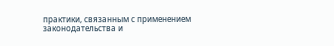практики, связанным с применением законодательства и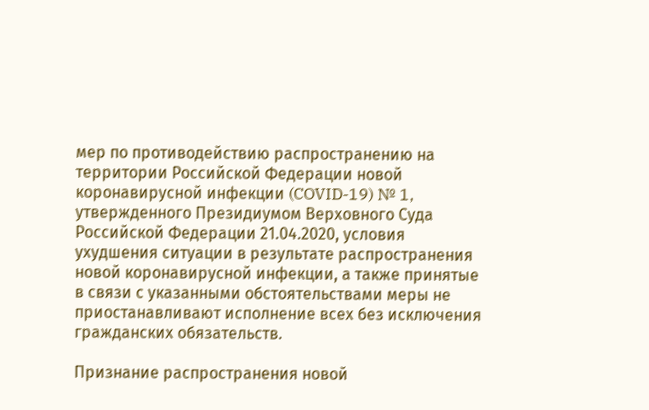мер по противодействию распространению на территории Российской Федерации новой коронавирусной инфекции (COVID-19) № 1, утвержденного Президиумом Верховного Суда Российской Федерации 21.04.2020, условия ухудшения ситуации в результате распространения новой коронавирусной инфекции, а также принятые в связи с указанными обстоятельствами меры не приостанавливают исполнение всех без исключения гражданских обязательств.

Признание распространения новой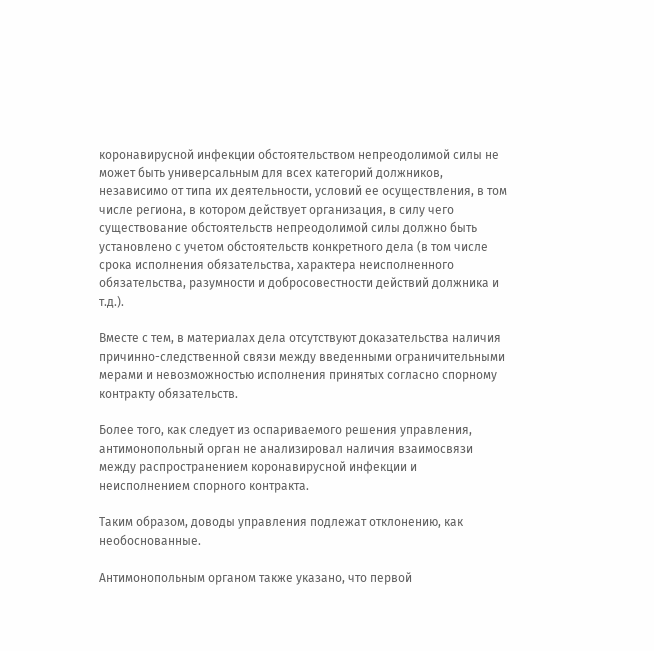коронавирусной инфекции обстоятельством непреодолимой силы не может быть универсальным для всех категорий должников, независимо от типа их деятельности, условий ее осуществления, в том числе региона, в котором действует организация, в силу чего существование обстоятельств непреодолимой силы должно быть установлено с учетом обстоятельств конкретного дела (в том числе срока исполнения обязательства, характера неисполненного обязательства, разумности и добросовестности действий должника и т.д.).

Вместе с тем, в материалах дела отсутствуют доказательства наличия причинно-следственной связи между введенными ограничительными мерами и невозможностью исполнения принятых согласно спорному контракту обязательств.

Более того, как следует из оспариваемого решения управления, антимонопольный орган не анализировал наличия взаимосвязи между распространением коронавирусной инфекции и неисполнением спорного контракта.

Таким образом, доводы управления подлежат отклонению, как необоснованные.

Антимонопольным органом также указано, что первой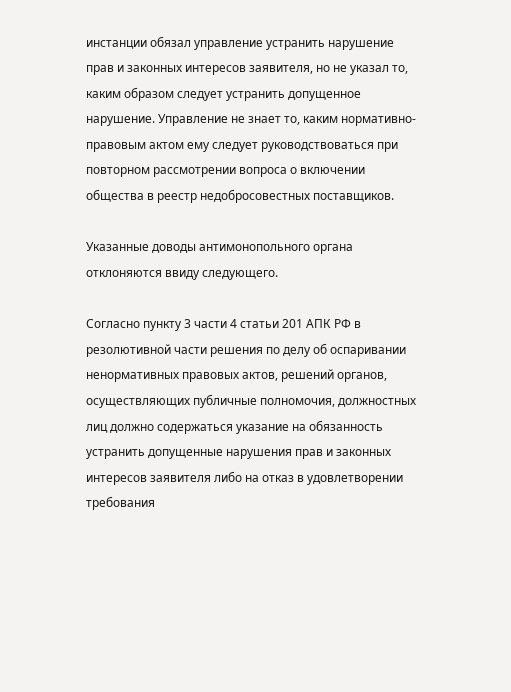инстанции обязал управление устранить нарушение прав и законных интересов заявителя, но не указал то, каким образом следует устранить допущенное нарушение. Управление не знает то, каким нормативно-правовым актом ему следует руководствоваться при повторном рассмотрении вопроса о включении общества в реестр недобросовестных поставщиков.

Указанные доводы антимонопольного органа отклоняются ввиду следующего.

Согласно пункту 3 части 4 статьи 201 АПК РФ в резолютивной части решения по делу об оспаривании ненормативных правовых актов, решений органов, осуществляющих публичные полномочия, должностных лиц должно содержаться указание на обязанность устранить допущенные нарушения прав и законных интересов заявителя либо на отказ в удовлетворении требования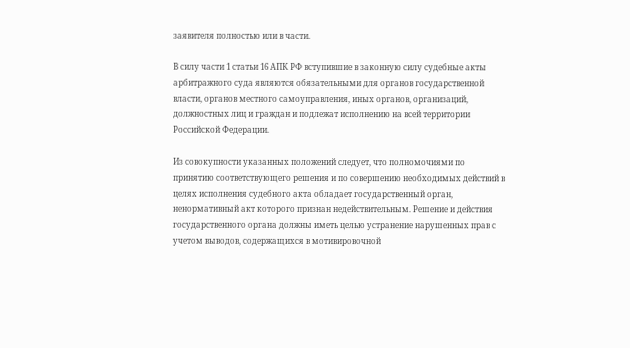заявителя полностью или в части.

В силу части 1 статьи 16 АПК РФ вступившие в законную силу судебные акты арбитражного суда являются обязательными для органов государственной власти, органов местного самоуправления, иных органов, организаций, должностных лиц и граждан и подлежат исполнению на всей территории Российской Федерации.

Из совокупности указанных положений следует, что полномочиями по принятию соответствующего решения и по совершению необходимых действий в целях исполнения судебного акта обладает государственный орган, ненормативный акт которого признан недействительным. Решение и действия государственного органа должны иметь целью устранение нарушенных прав с учетом выводов, содержащихся в мотивировочной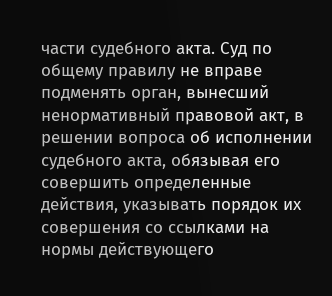части судебного акта. Суд по общему правилу не вправе подменять орган, вынесший ненормативный правовой акт, в решении вопроса об исполнении судебного акта, обязывая его совершить определенные действия, указывать порядок их совершения со ссылками на нормы действующего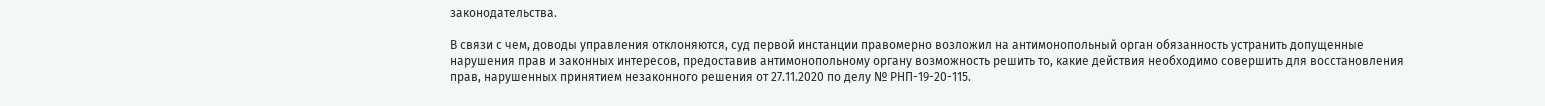законодательства.

В связи с чем, доводы управления отклоняются, суд первой инстанции правомерно возложил на антимонопольный орган обязанность устранить допущенные нарушения прав и законных интересов, предоставив антимонопольному органу возможность решить то, какие действия необходимо совершить для восстановления прав, нарушенных принятием незаконного решения от 27.11.2020 по делу № РНП-19-20-115.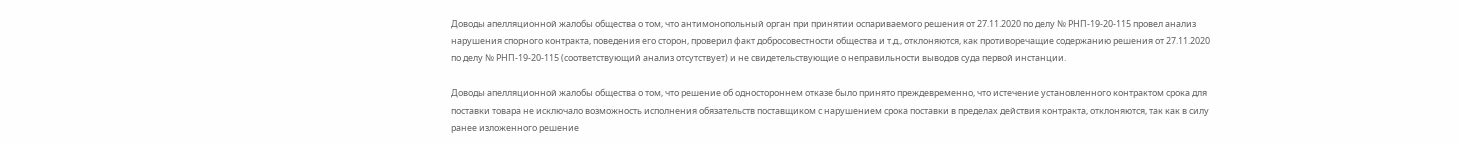Доводы апелляционной жалобы общества о том, что антимонопольный орган при принятии оспариваемого решения от 27.11.2020 по делу № РНП-19-20-115 провел анализ нарушения спорного контракта, поведения его сторон, проверил факт добросовестности общества и т.д., отклоняются, как противоречащие содержанию решения от 27.11.2020 по делу № РНП-19-20-115 (соответствующий анализ отсутствует) и не свидетельствующие о неправильности выводов суда первой инстанции.

Доводы апелляционной жалобы общества о том, что решение об одностороннем отказе было принято преждевременно, что истечение установленного контрактом срока для поставки товара не исключало возможность исполнения обязательств поставщиком с нарушением срока поставки в пределах действия контракта, отклоняются, так как в силу ранее изложенного решение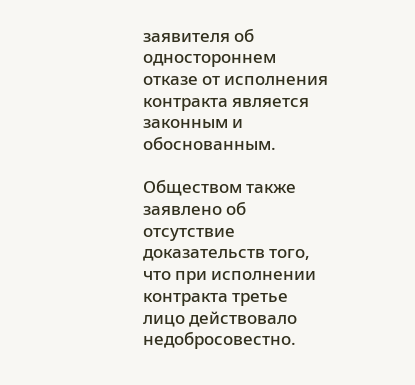заявителя об одностороннем отказе от исполнения контракта является законным и обоснованным.

Обществом также заявлено об отсутствие доказательств того, что при исполнении контракта третье лицо действовало недобросовестно.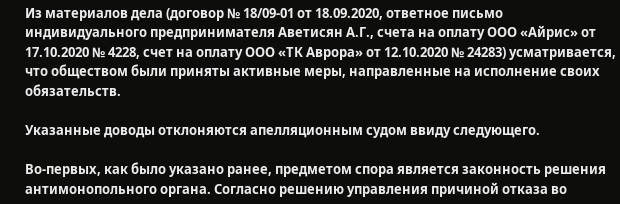Из материалов дела (договор № 18/09-01 от 18.09.2020, ответное письмо индивидуального предпринимателя Аветисян А.Г., счета на оплату ООО «Айрис» от 17.10.2020 № 4228, счет на оплату ООО «ТК Аврора» от 12.10.2020 № 24283) усматривается, что обществом были приняты активные меры, направленные на исполнение своих обязательств.

Указанные доводы отклоняются апелляционным судом ввиду следующего.

Во-первых, как было указано ранее, предметом спора является законность решения антимонопольного органа. Согласно решению управления причиной отказа во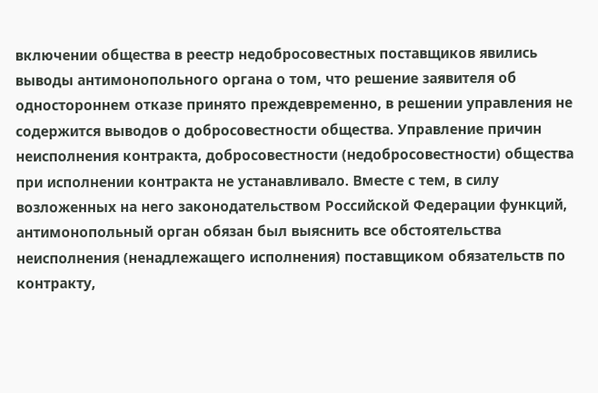включении общества в реестр недобросовестных поставщиков явились выводы антимонопольного органа о том, что решение заявителя об одностороннем отказе принято преждевременно, в решении управления не содержится выводов о добросовестности общества. Управление причин неисполнения контракта, добросовестности (недобросовестности) общества при исполнении контракта не устанавливало. Вместе с тем, в силу возложенных на него законодательством Российской Федерации функций, антимонопольный орган обязан был выяснить все обстоятельства неисполнения (ненадлежащего исполнения) поставщиком обязательств по контракту,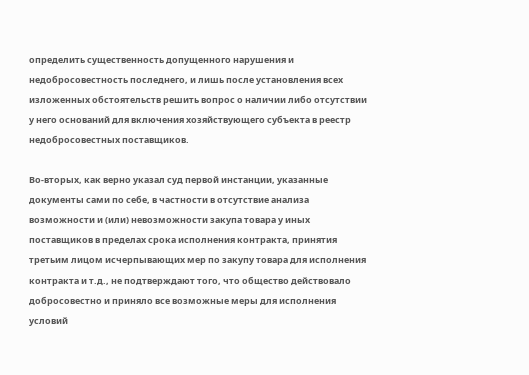определить существенность допущенного нарушения и недобросовестность последнего, и лишь после установления всех изложенных обстоятельств решить вопрос о наличии либо отсутствии у него оснований для включения хозяйствующего субъекта в реестр недобросовестных поставщиков.

Во-вторых, как верно указал суд первой инстанции, указанные документы сами по себе, в частности в отсутствие анализа возможности и (или) невозможности закупа товара у иных поставщиков в пределах срока исполнения контракта, принятия третьим лицом исчерпывающих мер по закупу товара для исполнения контракта и т.д., не подтверждают того, что общество действовало добросовестно и приняло все возможные меры для исполнения условий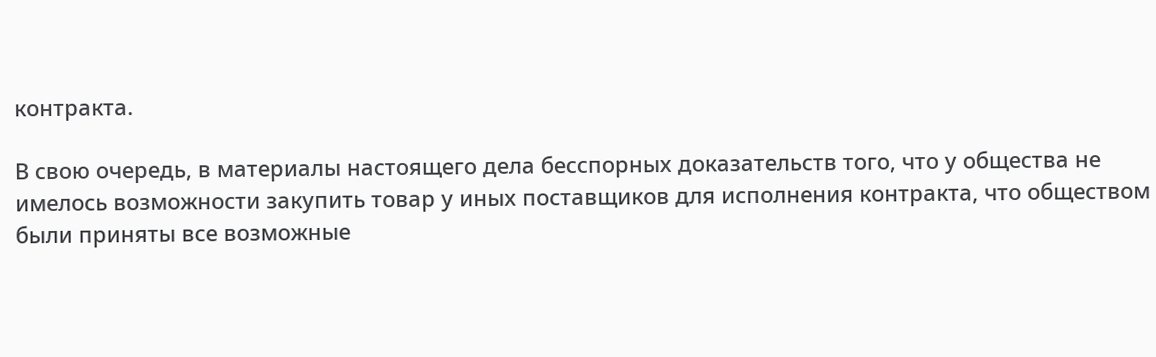контракта.

В свою очередь, в материалы настоящего дела бесспорных доказательств того, что у общества не имелось возможности закупить товар у иных поставщиков для исполнения контракта, что обществом были приняты все возможные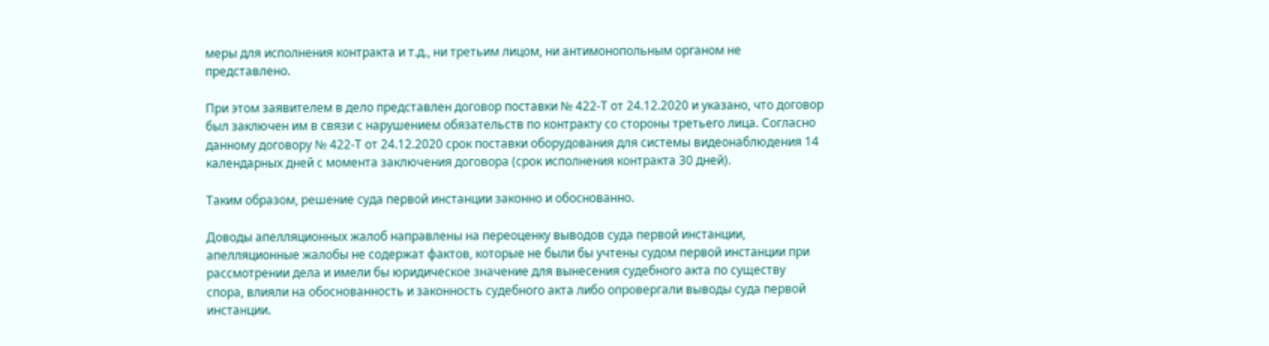меры для исполнения контракта и т.д., ни третьим лицом, ни антимонопольным органом не представлено.

При этом заявителем в дело представлен договор поставки № 422-Т от 24.12.2020 и указано, что договор был заключен им в связи с нарушением обязательств по контракту со стороны третьего лица. Согласно данному договору № 422-Т от 24.12.2020 срок поставки оборудования для системы видеонаблюдения 14 календарных дней с момента заключения договора (срок исполнения контракта 30 дней).

Таким образом, решение суда первой инстанции законно и обоснованно.

Доводы апелляционных жалоб направлены на переоценку выводов суда первой инстанции, апелляционные жалобы не содержат фактов, которые не были бы учтены судом первой инстанции при рассмотрении дела и имели бы юридическое значение для вынесения судебного акта по существу спора, влияли на обоснованность и законность судебного акта либо опровергали выводы суда первой инстанции.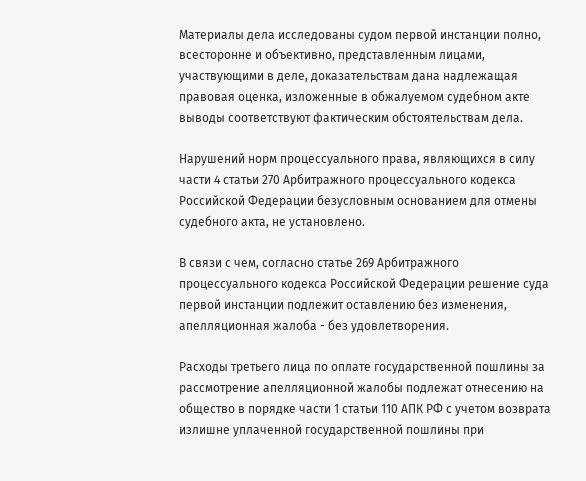Материалы дела исследованы судом первой инстанции полно, всесторонне и объективно, представленным лицами, участвующими в деле, доказательствам дана надлежащая правовая оценка, изложенные в обжалуемом судебном акте выводы соответствуют фактическим обстоятельствам дела.

Нарушений норм процессуального права, являющихся в силу части 4 статьи 270 Арбитражного процессуального кодекса Российской Федерации безусловным основанием для отмены судебного акта, не установлено.

В связи с чем, согласно статье 269 Арбитражного процессуального кодекса Российской Федерации решение суда первой инстанции подлежит оставлению без изменения, апелляционная жалоба - без удовлетворения.

Расходы третьего лица по оплате государственной пошлины за рассмотрение апелляционной жалобы подлежат отнесению на общество в порядке части 1 статьи 110 АПК РФ с учетом возврата излишне уплаченной государственной пошлины при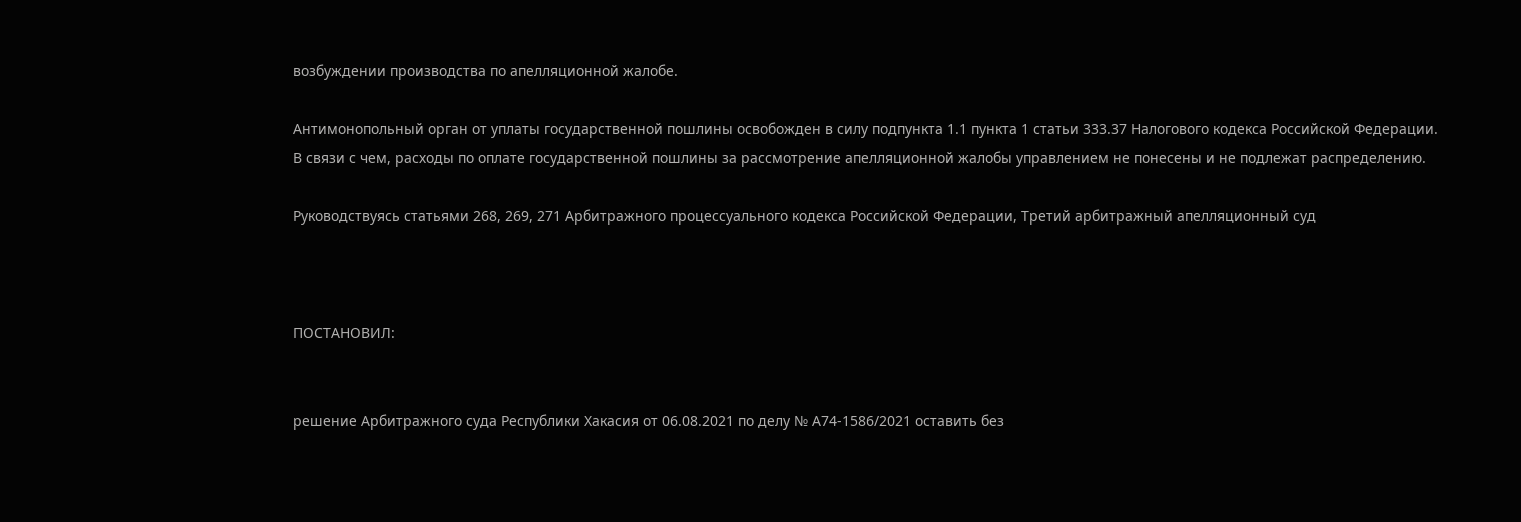возбуждении производства по апелляционной жалобе.

Антимонопольный орган от уплаты государственной пошлины освобожден в силу подпункта 1.1 пункта 1 статьи 333.37 Налогового кодекса Российской Федерации. В связи с чем, расходы по оплате государственной пошлины за рассмотрение апелляционной жалобы управлением не понесены и не подлежат распределению.

Руководствуясь статьями 268, 269, 271 Арбитражного процессуального кодекса Российской Федерации, Третий арбитражный апелляционный суд



ПОСТАНОВИЛ:


решение Арбитражного суда Республики Хакасия от 06.08.2021 по делу № А74-1586/2021 оставить без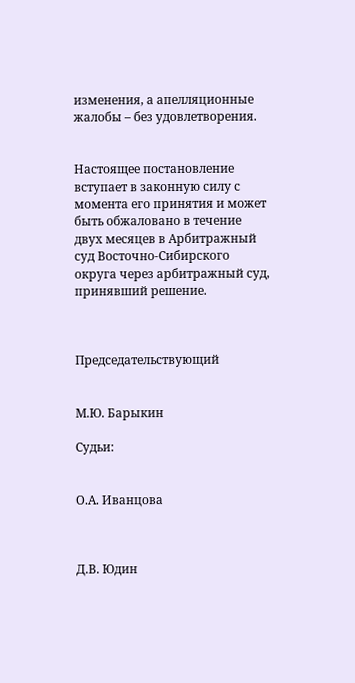изменения, а апелляционные жалобы – без удовлетворения.


Настоящее постановление вступает в законную силу с момента его принятия и может быть обжаловано в течение двух месяцев в Арбитражный суд Восточно-Сибирского округа через арбитражный суд, принявший решение.



Председательствующий


М.Ю. Барыкин

Судьи:


О.А. Иванцова



Д.В. Юдин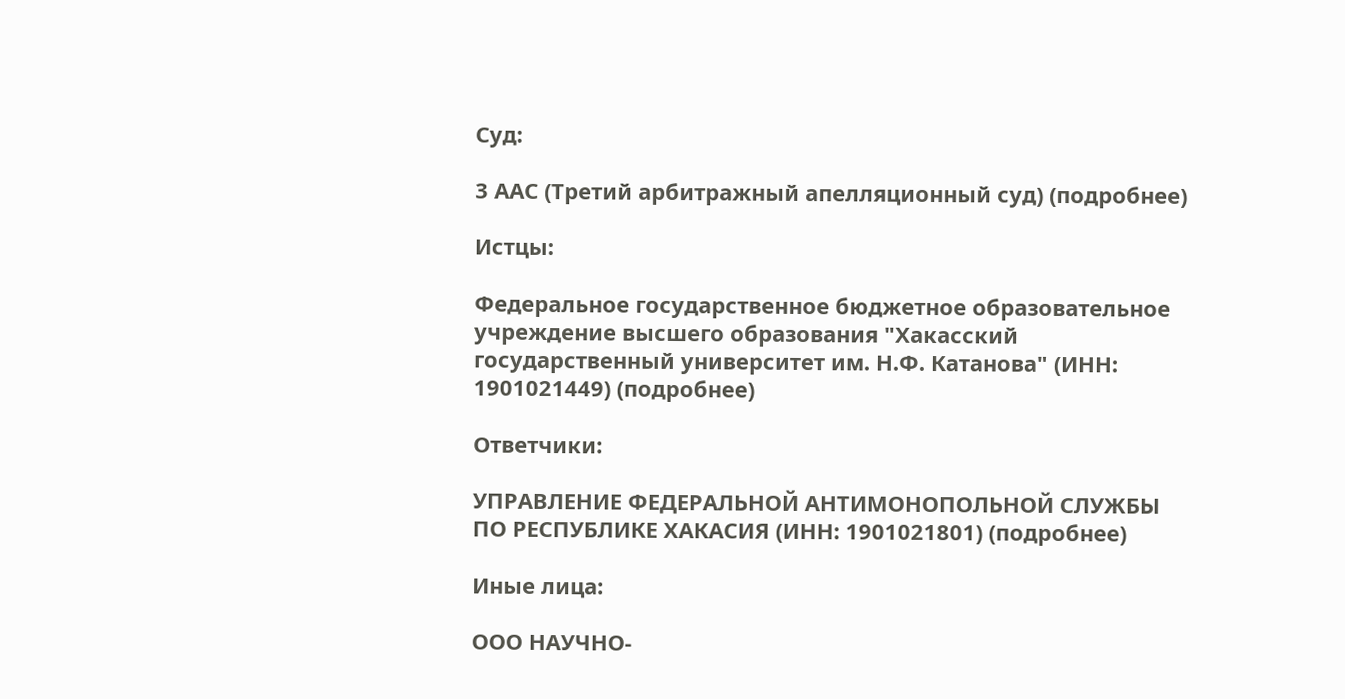Суд:

3 ААС (Третий арбитражный апелляционный суд) (подробнее)

Истцы:

Федеральное государственное бюджетное образовательное учреждение высшего образования "Хакасский государственный университет им. Н.Ф. Катанова" (ИНН: 1901021449) (подробнее)

Ответчики:

УПРАВЛЕНИЕ ФЕДЕРАЛЬНОЙ АНТИМОНОПОЛЬНОЙ СЛУЖБЫ ПО РЕСПУБЛИКЕ ХАКАСИЯ (ИНН: 1901021801) (подробнее)

Иные лица:

ООО НАУЧНО-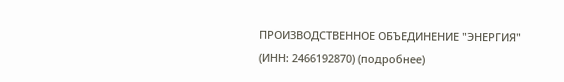ПРОИЗВОДСТВЕННОЕ ОБЪЕДИНЕНИЕ "ЭНЕРГИЯ" (ИНН: 2466192870) (подробнее)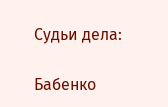Судьи дела:

Бабенко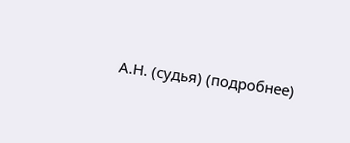А.Н. (судья) (подробнее)